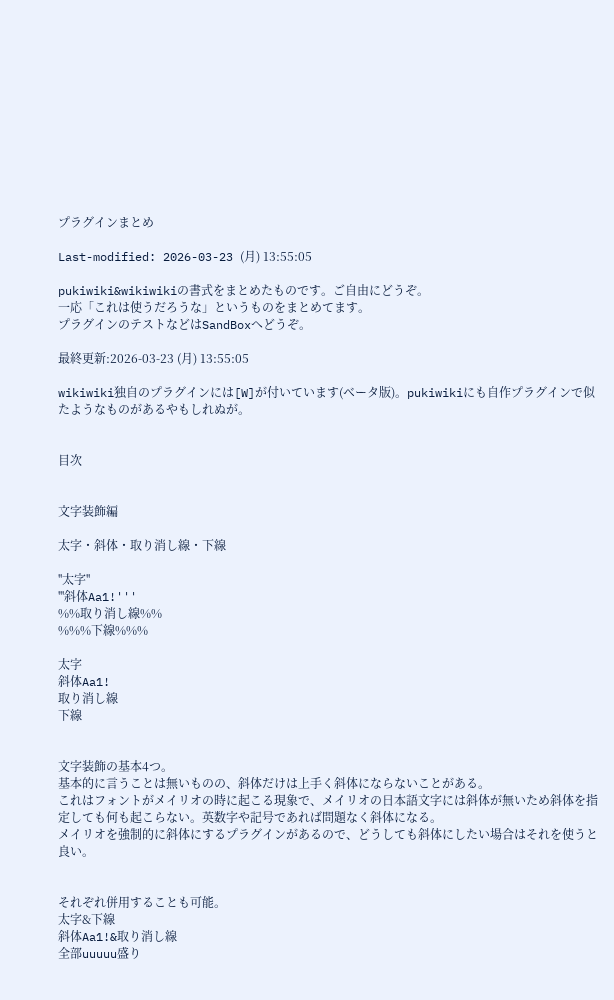プラグインまとめ

Last-modified: 2026-03-23 (月) 13:55:05

pukiwiki&wikiwikiの書式をまとめたものです。ご自由にどうぞ。
一応「これは使うだろうな」というものをまとめてます。
プラグインのテストなどはSandBoxへどうぞ。

最終更新:2026-03-23 (月) 13:55:05

wikiwiki独自のプラグインには[W]が付いています(ベータ版)。pukiwikiにも自作プラグインで似たようなものがあるやもしれぬが。


目次


文字装飾編

太字・斜体・取り消し線・下線

''太字''
'''斜体Aa1!'''
%%取り消し線%%
%%%下線%%%

太字
斜体Aa1!
取り消し線
下線


文字装飾の基本4つ。
基本的に言うことは無いものの、斜体だけは上手く斜体にならないことがある。
これはフォントがメイリオの時に起こる現象で、メイリオの日本語文字には斜体が無いため斜体を指定しても何も起こらない。英数字や記号であれば問題なく斜体になる。
メイリオを強制的に斜体にするプラグインがあるので、どうしても斜体にしたい場合はそれを使うと良い。


それぞれ併用することも可能。
太字&下線
斜体Aa1!&取り消し線
全部uuuuu盛り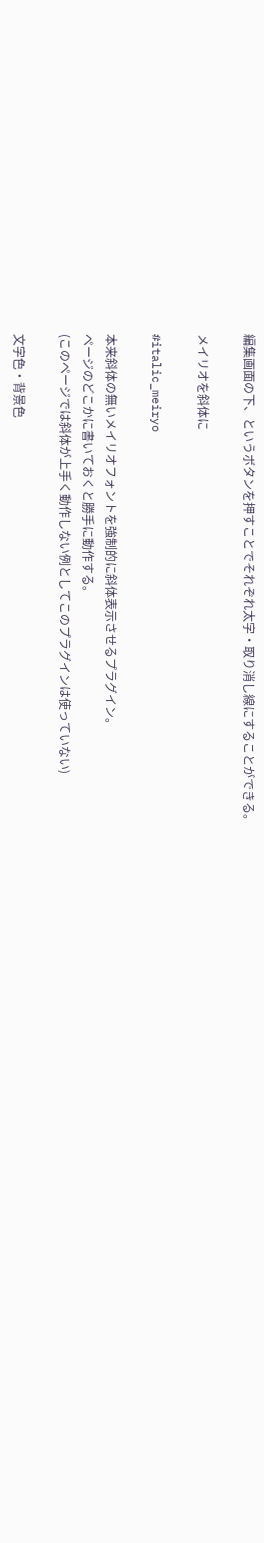編集画面の下、というボタンを押すことでそれぞれ太字・取り消し線にすることができる。

メイリオを斜体に

#italic_meiryo

本来斜体の無いメイリオフォントを強制的に斜体表示させるプラグイン。
ページのどこかに書いておくと勝手に動作する。
(このページでは斜体が上手く動作しない例としてこのプラグインは使っていない)

文字色・背景色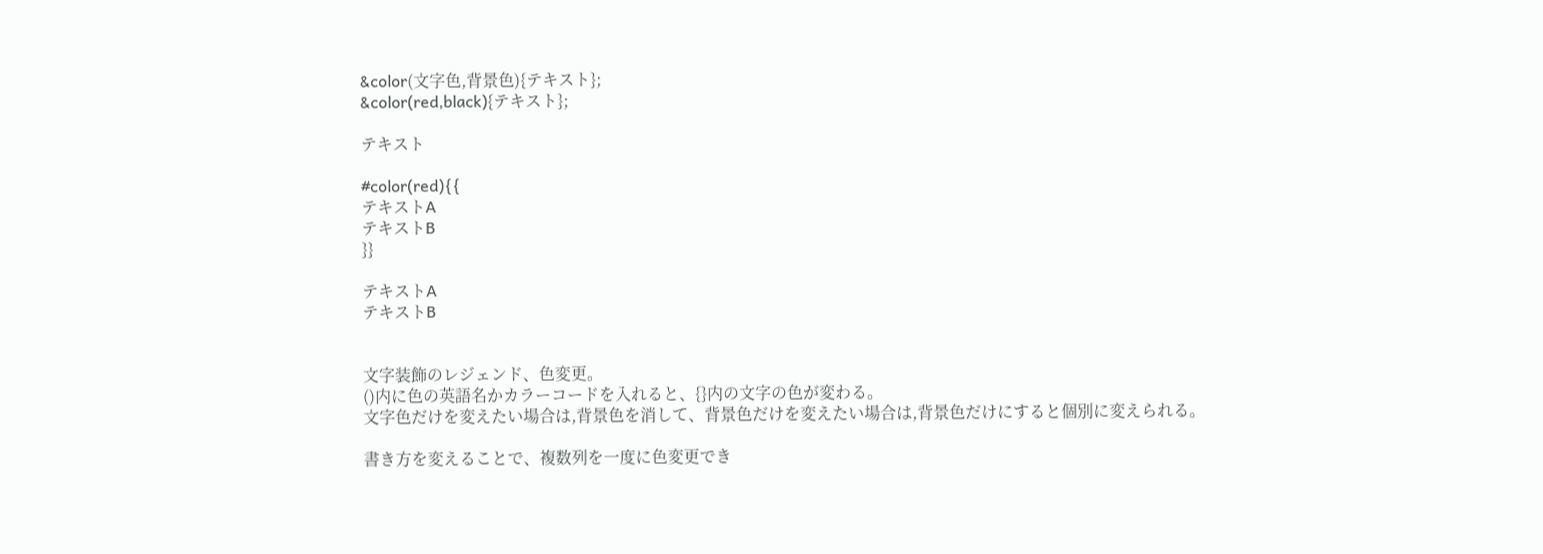&color(文字色,背景色){テキスト};
&color(red,black){テキスト};

テキスト

#color(red){{
テキストA
テキストB
}}

テキストA
テキストB


文字装飾のレジェンド、色変更。
()内に色の英語名かカラーコードを入れると、{}内の文字の色が変わる。
文字色だけを変えたい場合は,背景色を消して、背景色だけを変えたい場合は,背景色だけにすると個別に変えられる。

書き方を変えることで、複数列を一度に色変更でき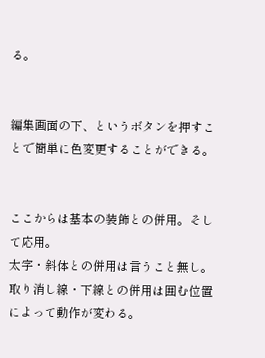る。


編集画面の下、というボタンを押すことで簡単に色変更することができる。


ここからは基本の装飾との併用。そして応用。
太字・斜体との併用は言うこと無し。
取り消し線・下線との併用は囲む位置によって動作が変わる。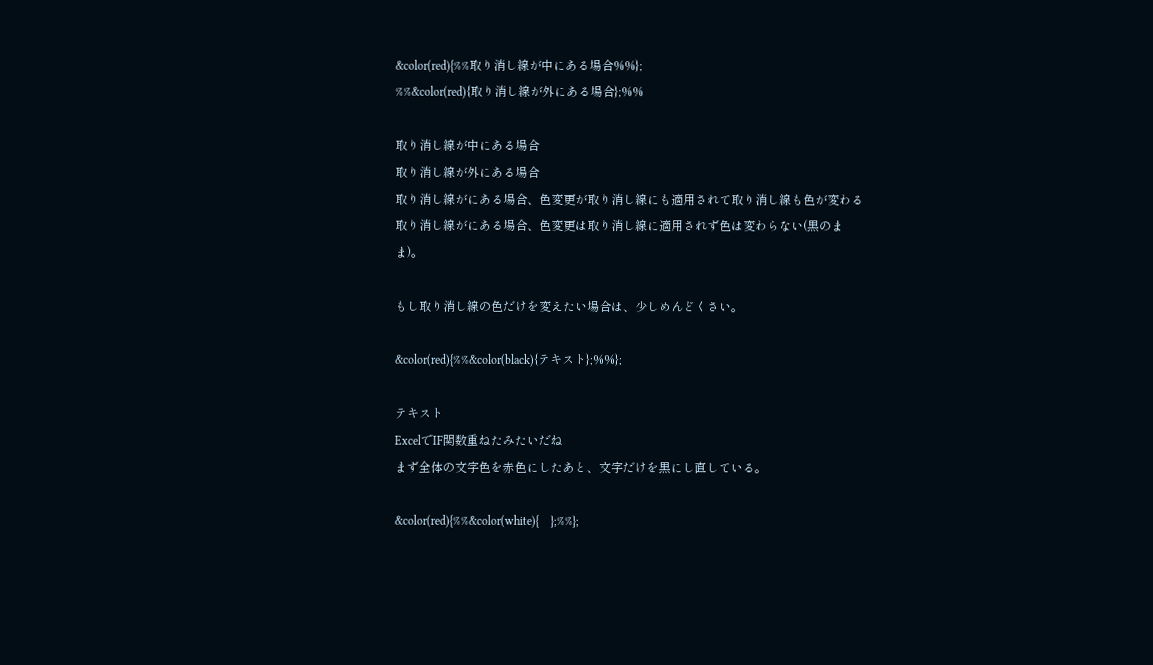&color(red){%%取り消し線が中にある場合%%};
%%&color(red){取り消し線が外にある場合};%%

取り消し線が中にある場合
取り消し線が外にある場合
取り消し線がにある場合、色変更が取り消し線にも適用されて取り消し線も色が変わる
取り消し線がにある場合、色変更は取り消し線に適用されず色は変わらない(黒のまま)。

もし取り消し線の色だけを変えたい場合は、少しめんどくさい。

&color(red){%%&color(black){テキスト};%%};

テキスト
ExcelでIF関数重ねたみたいだね
まず全体の文字色を赤色にしたあと、文字だけを黒にし直している。

&color(red){%%&color(white){    };%%};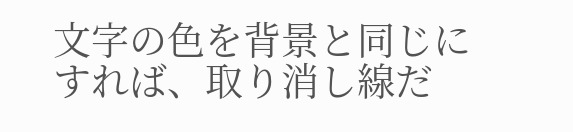文字の色を背景と同じにすれば、取り消し線だ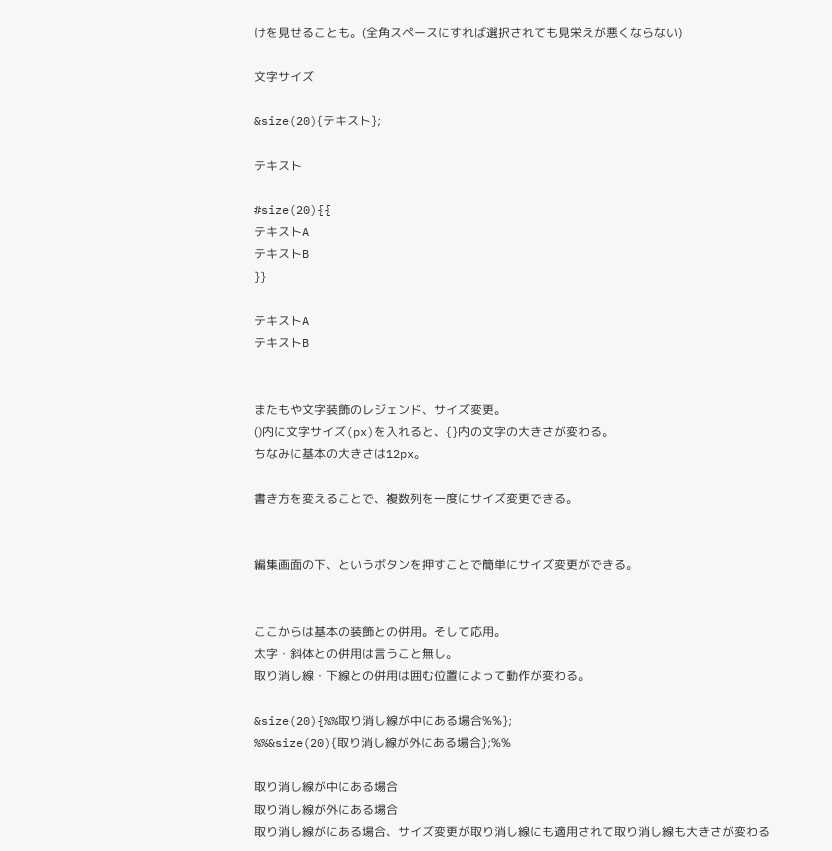けを見せることも。(全角スペースにすれば選択されても見栄えが悪くならない)

文字サイズ

&size(20){テキスト};

テキスト

#size(20){{
テキストA
テキストB
}}

テキストA
テキストB


またもや文字装飾のレジェンド、サイズ変更。
()内に文字サイズ(px)を入れると、{}内の文字の大きさが変わる。
ちなみに基本の大きさは12px。

書き方を変えることで、複数列を一度にサイズ変更できる。


編集画面の下、というボタンを押すことで簡単にサイズ変更ができる。


ここからは基本の装飾との併用。そして応用。
太字・斜体との併用は言うこと無し。
取り消し線・下線との併用は囲む位置によって動作が変わる。

&size(20){%%取り消し線が中にある場合%%};
%%&size(20){取り消し線が外にある場合};%%

取り消し線が中にある場合
取り消し線が外にある場合
取り消し線がにある場合、サイズ変更が取り消し線にも適用されて取り消し線も大きさが変わる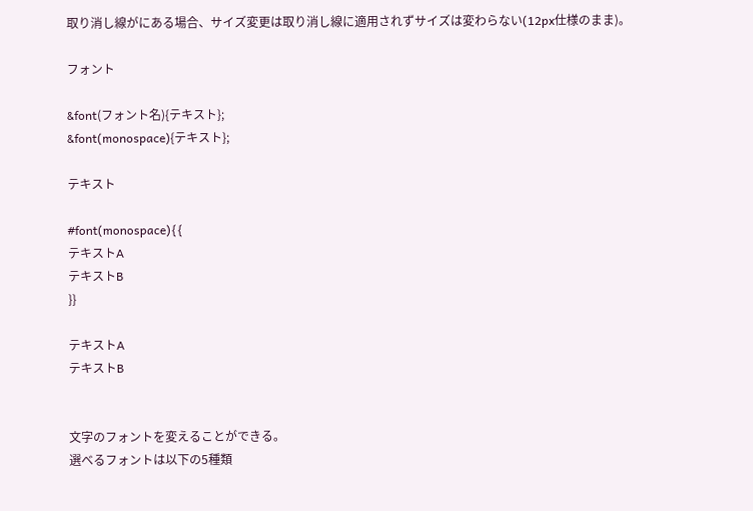取り消し線がにある場合、サイズ変更は取り消し線に適用されずサイズは変わらない(12px仕様のまま)。

フォント

&font(フォント名){テキスト};
&font(monospace){テキスト};

テキスト

#font(monospace){{
テキストA
テキストB
}}

テキストA
テキストB


文字のフォントを変えることができる。
選べるフォントは以下の5種類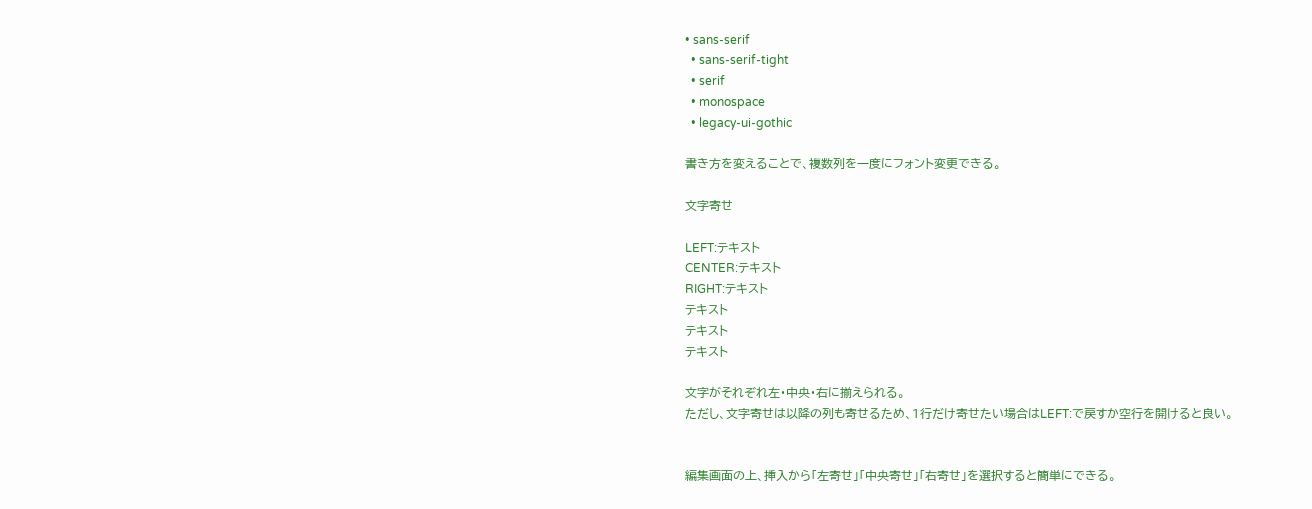• sans-serif
  • sans-serif-tight
  • serif
  • monospace
  • legacy-ui-gothic

書き方を変えることで、複数列を一度にフォント変更できる。

文字寄せ

LEFT:テキスト
CENTER:テキスト
RIGHT:テキスト
テキスト
テキスト
テキスト

文字がそれぞれ左・中央・右に揃えられる。
ただし、文字寄せは以降の列も寄せるため、1行だけ寄せたい場合はLEFT:で戻すか空行を開けると良い。


編集画面の上、挿入から「左寄せ」「中央寄せ」「右寄せ」を選択すると簡単にできる。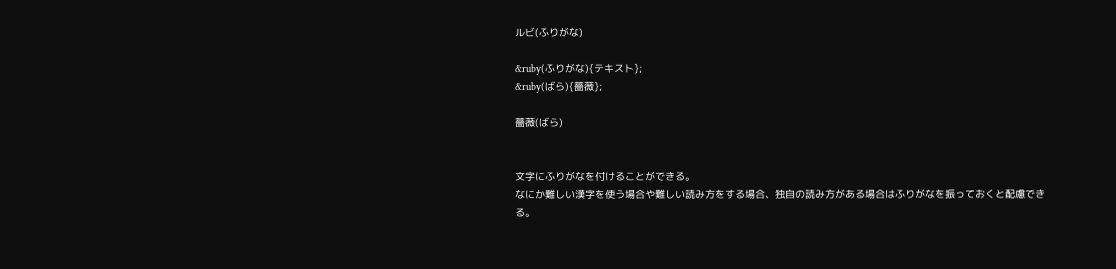ルビ(ふりがな)

&ruby(ふりがな){テキスト};
&ruby(ばら){薔薇};

薔薇(ばら)


文字にふりがなを付けることができる。
なにか難しい漢字を使う場合や難しい読み方をする場合、独自の読み方がある場合はふりがなを振っておくと配慮できる。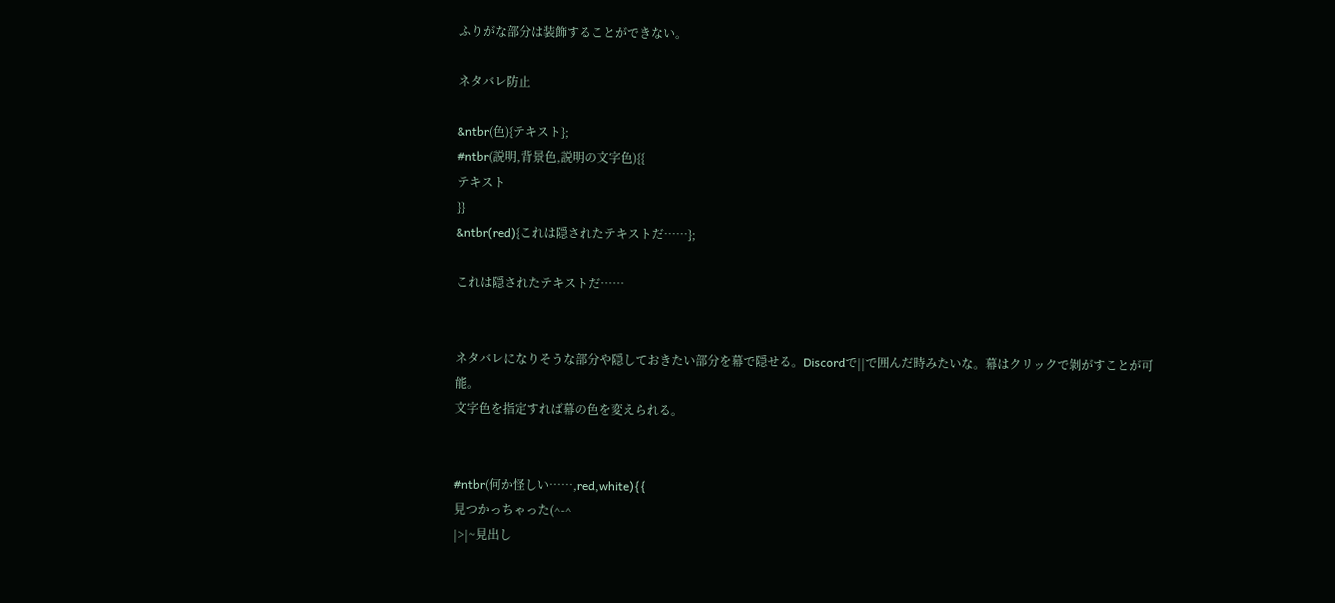ふりがな部分は装飾することができない。

ネタバレ防止

&ntbr(色){テキスト};
#ntbr(説明,背景色,説明の文字色){{
テキスト
}}
&ntbr(red){これは隠されたテキストだ……};

これは隠されたテキストだ……


ネタバレになりそうな部分や隠しておきたい部分を幕で隠せる。Discordで||で囲んだ時みたいな。幕はクリックで剝がすことが可能。
文字色を指定すれば幕の色を変えられる。


#ntbr(何か怪しい……,red,white){{
見つかっちゃった(^-^
|>|~見出し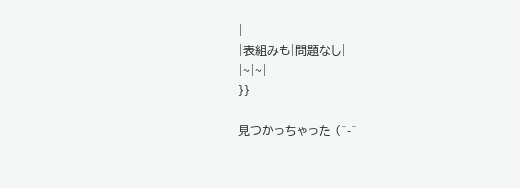|
|表組みも|問題なし|
|~|~|
}}

見つかっちゃった (^-^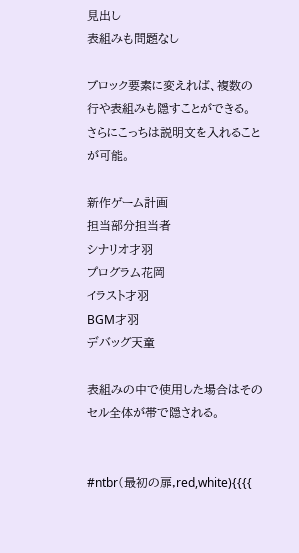見出し
表組みも問題なし

ブロック要素に変えれば、複数の行や表組みも隠すことができる。
さらにこっちは説明文を入れることが可能。

新作ゲーム計画
担当部分担当者
シナリオ才羽
プログラム花岡
イラスト才羽
BGM才羽
デバッグ天童

表組みの中で使用した場合はそのセル全体が帯で隠される。


#ntbr(最初の扉,red,white){{{{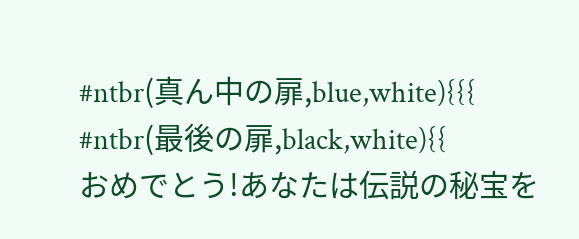#ntbr(真ん中の扉,blue,white){{{
#ntbr(最後の扉,black,white){{
おめでとう!あなたは伝説の秘宝を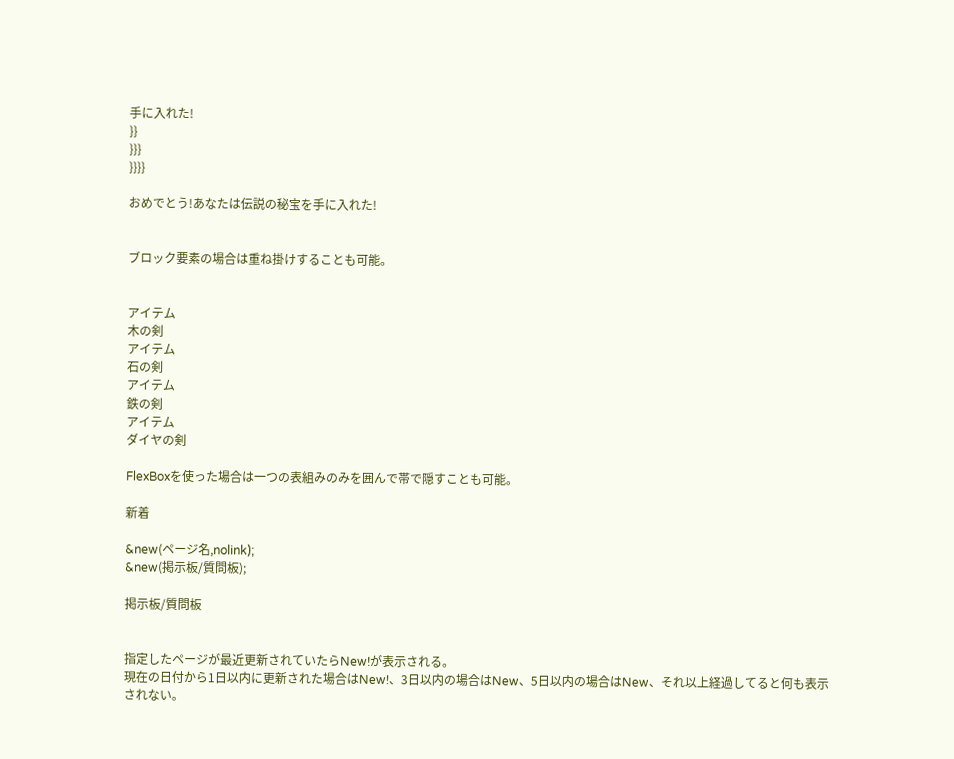手に入れた!
}}
}}}
}}}}

おめでとう!あなたは伝説の秘宝を手に入れた!


ブロック要素の場合は重ね掛けすることも可能。


アイテム
木の剣
アイテム
石の剣
アイテム
鉄の剣
アイテム
ダイヤの剣

FlexBoxを使った場合は一つの表組みのみを囲んで帯で隠すことも可能。

新着

&new(ページ名,nolink);
&new(掲示板/質問板);

掲示板/質問板


指定したページが最近更新されていたらNew!が表示される。
現在の日付から1日以内に更新された場合はNew!、3日以内の場合はNew、5日以内の場合はNew、それ以上経過してると何も表示されない。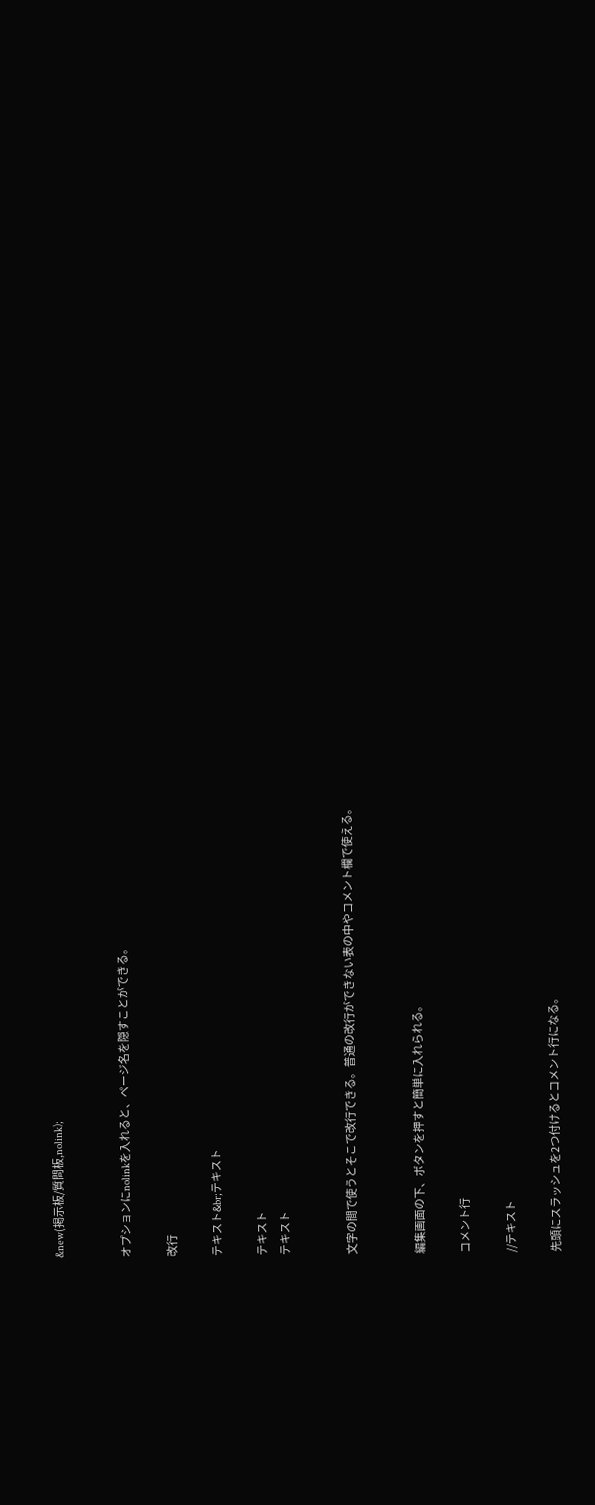&new(掲示板/質問板,nolink);


オプションにnolinkを入れると、ページ名を隠すことができる。

改行

テキスト&br;テキスト

テキスト
テキスト


文字の間で使うとそこで改行できる。普通の改行ができない表の中やコメント欄で使える。


編集画面の下、ボタンを押すと簡単に入れられる。

コメント行

//テキスト

先頭にスラッシュを2つ付けるとコメント行になる。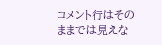コメント行はそのままでは見えな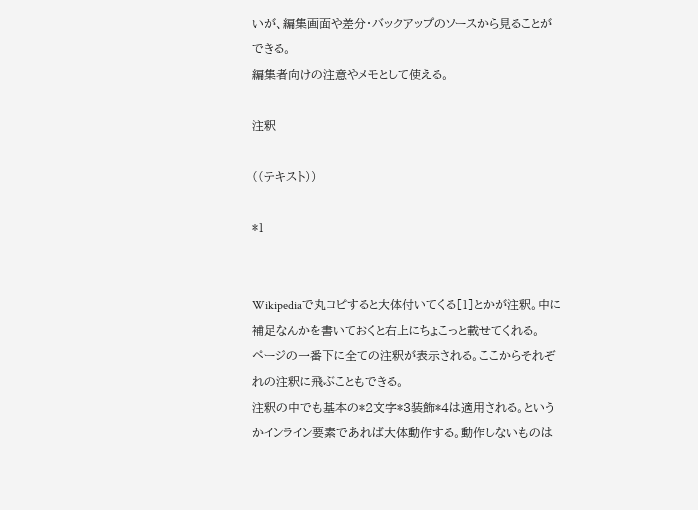いが、編集画面や差分・バックアップのソースから見ることができる。
編集者向けの注意やメモとして使える。

注釈

((テキスト))

*1


Wikipediaで丸コピすると大体付いてくる[1]とかが注釈。中に補足なんかを書いておくと右上にちょこっと載せてくれる。
ページの一番下に全ての注釈が表示される。ここからそれぞれの注釈に飛ぶこともできる。
注釈の中でも基本の*2文字*3装飾*4は適用される。というかインライン要素であれば大体動作する。動作しないものは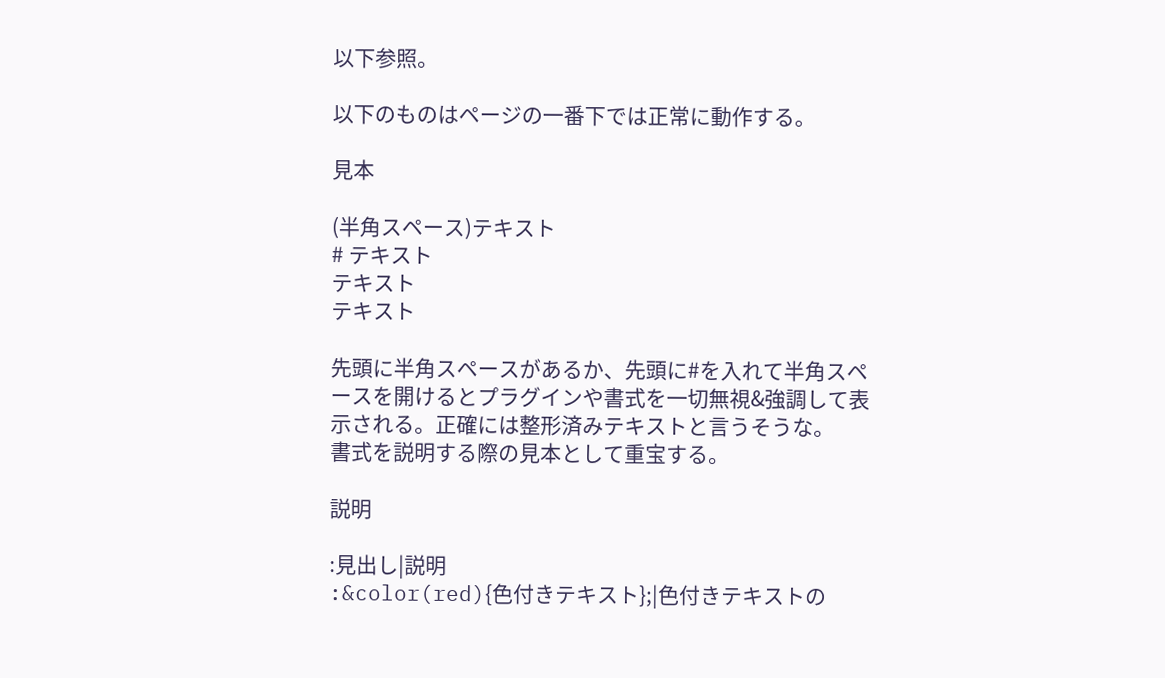以下参照。

以下のものはページの一番下では正常に動作する。

見本

(半角スペース)テキスト
# テキスト
テキスト
テキスト

先頭に半角スペースがあるか、先頭に#を入れて半角スペースを開けるとプラグインや書式を一切無視&強調して表示される。正確には整形済みテキストと言うそうな。
書式を説明する際の見本として重宝する。

説明

:見出し|説明
:&color(red){色付きテキスト};|色付きテキストの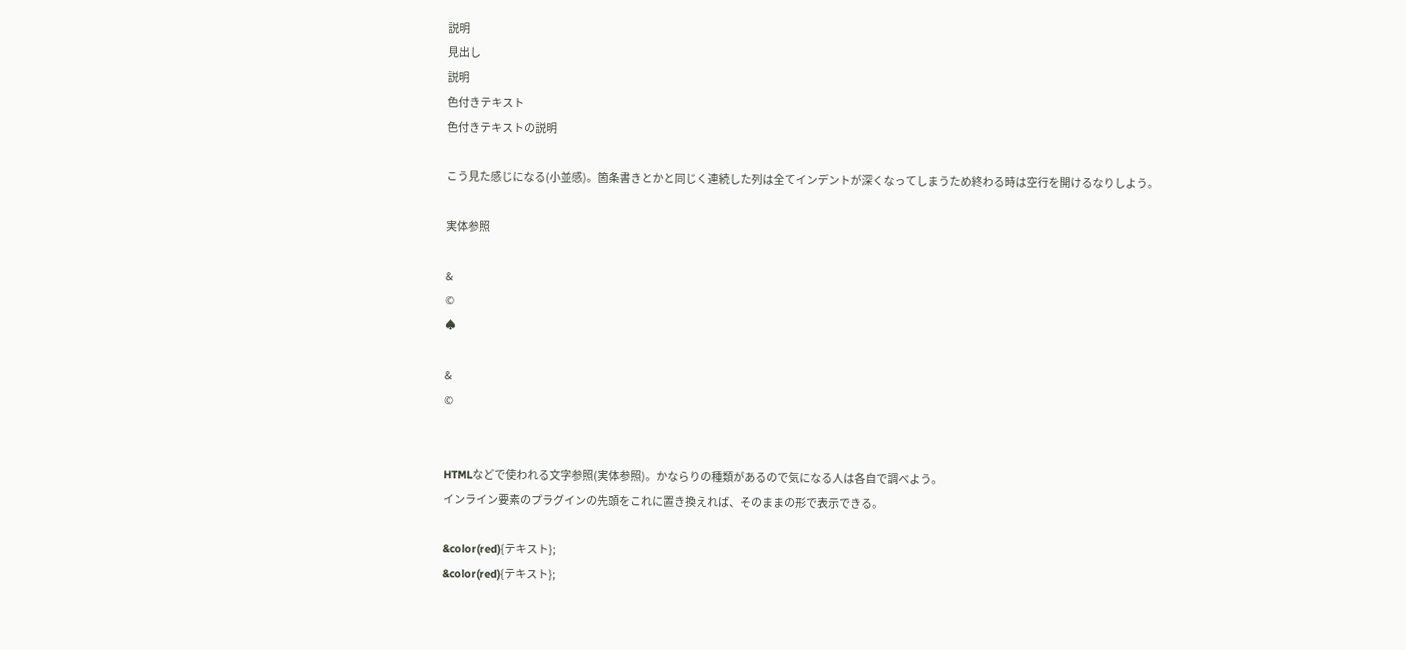説明
見出し
説明
色付きテキスト
色付きテキストの説明

こう見た感じになる(小並感)。箇条書きとかと同じく連続した列は全てインデントが深くなってしまうため終わる時は空行を開けるなりしよう。

実体参照

&
©
♠

&
©


HTMLなどで使われる文字参照(実体参照)。かならりの種類があるので気になる人は各自で調べよう。
インライン要素のプラグインの先頭をこれに置き換えれば、そのままの形で表示できる。

&color(red){テキスト};
&color(red){テキスト};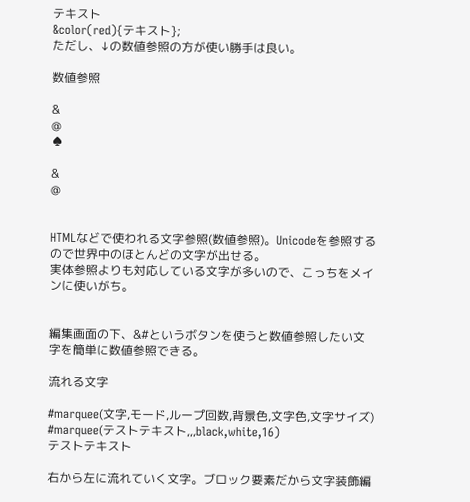テキスト
&color(red){テキスト};
ただし、↓の数値参照の方が使い勝手は良い。

数値参照

&
@
♠

&
@


HTMLなどで使われる文字参照(数値参照)。Unicodeを参照するので世界中のほとんどの文字が出せる。
実体参照よりも対応している文字が多いので、こっちをメインに使いがち。


編集画面の下、&#というボタンを使うと数値参照したい文字を簡単に数値参照できる。

流れる文字

#marquee(文字,モード,ループ回数,背景色,文字色,文字サイズ)
#marquee(テストテキスト,,,black,white,16)
テストテキスト

右から左に流れていく文字。ブロック要素だから文字装飾編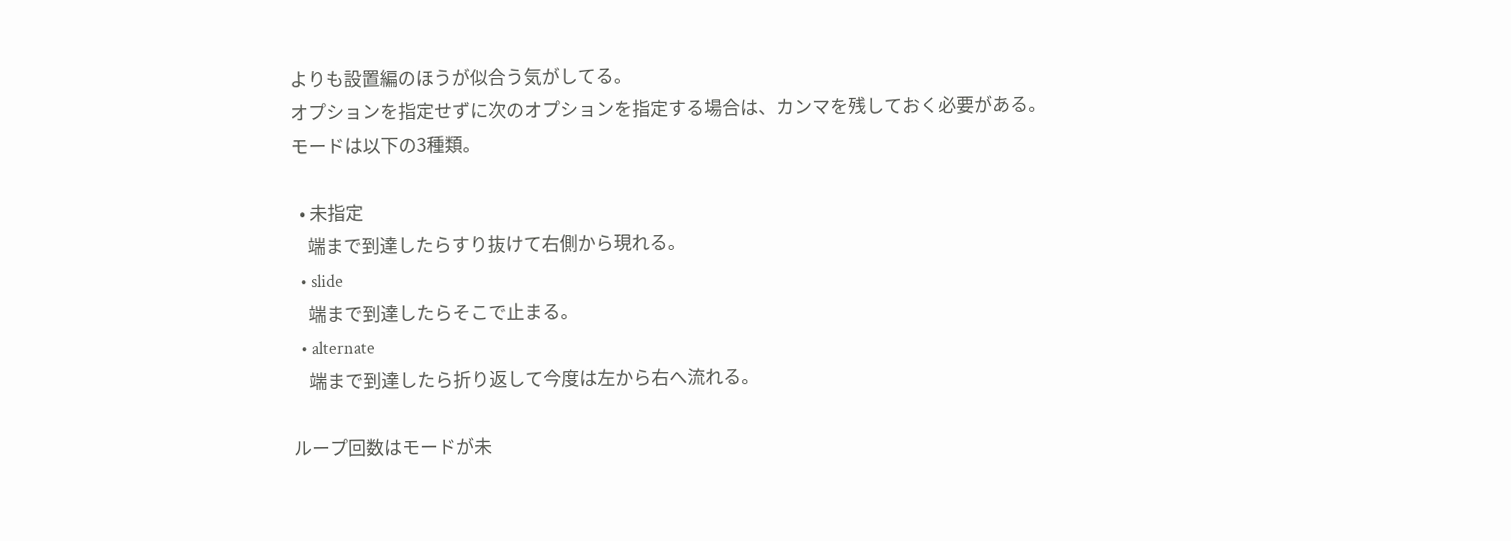よりも設置編のほうが似合う気がしてる。
オプションを指定せずに次のオプションを指定する場合は、カンマを残しておく必要がある。
モードは以下の3種類。

  • 未指定
    端まで到達したらすり抜けて右側から現れる。
  • slide
    端まで到達したらそこで止まる。
  • alternate
    端まで到達したら折り返して今度は左から右へ流れる。

ループ回数はモードが未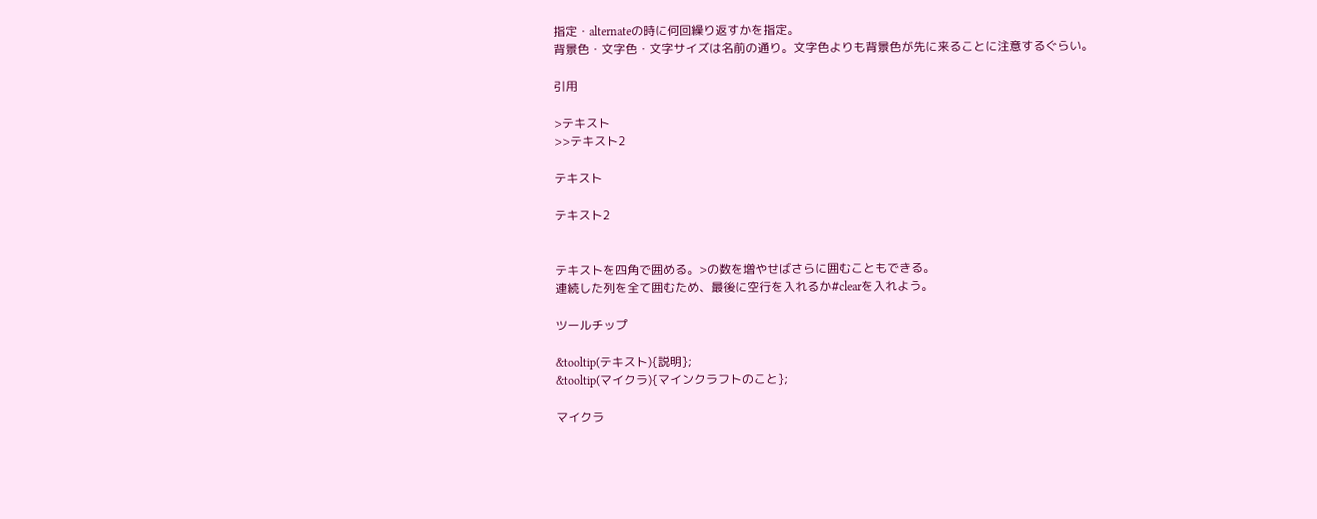指定・alternateの時に何回繰り返すかを指定。
背景色・文字色・文字サイズは名前の通り。文字色よりも背景色が先に来ることに注意するぐらい。

引用

>テキスト
>>テキスト2

テキスト

テキスト2


テキストを四角で囲める。>の数を増やせばさらに囲むこともできる。
連続した列を全て囲むため、最後に空行を入れるか#clearを入れよう。

ツールチップ

&tooltip(テキスト){説明};
&tooltip(マイクラ){マインクラフトのこと};

マイクラ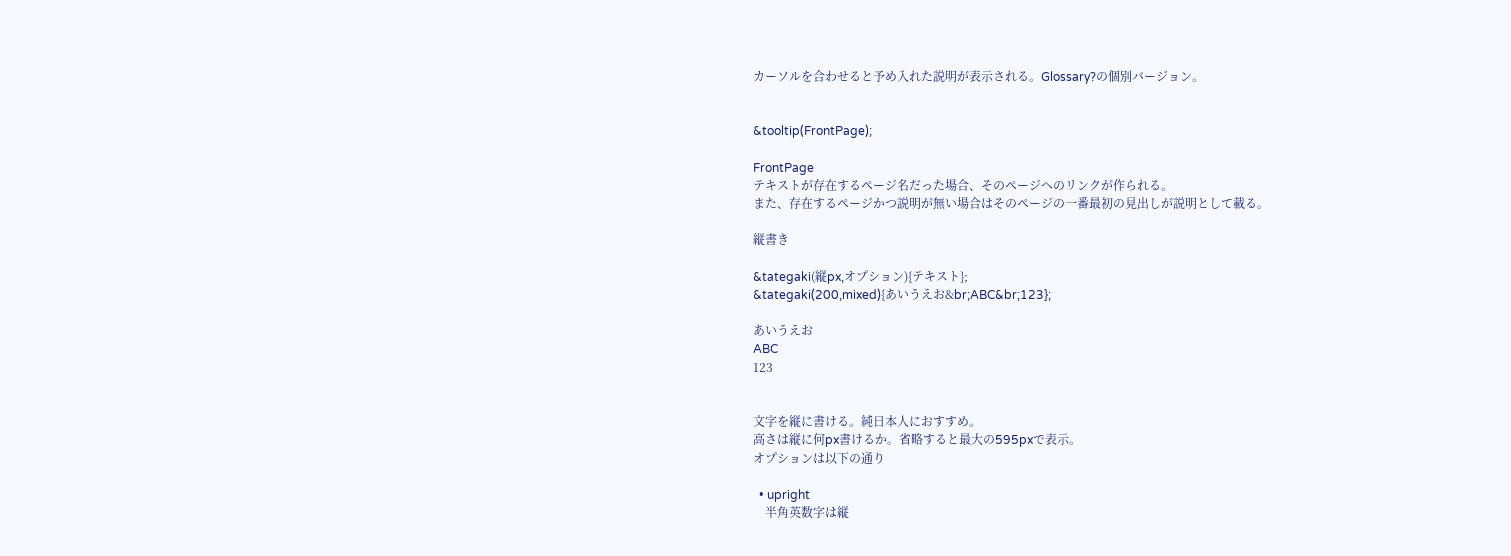カーソルを合わせると予め入れた説明が表示される。Glossary?の個別バージョン。


&tooltip(FrontPage);

FrontPage
テキストが存在するページ名だった場合、そのページへのリンクが作られる。
また、存在するページかつ説明が無い場合はそのページの一番最初の見出しが説明として載る。

縦書き

&tategaki(縦px,オプション){テキスト};
&tategaki(200,mixed){あいうえお&br;ABC&br;123};

あいうえお
ABC
123


文字を縦に書ける。純日本人におすすめ。
高さは縦に何px書けるか。省略すると最大の595pxで表示。
オプションは以下の通り

  • upright
    半角英数字は縦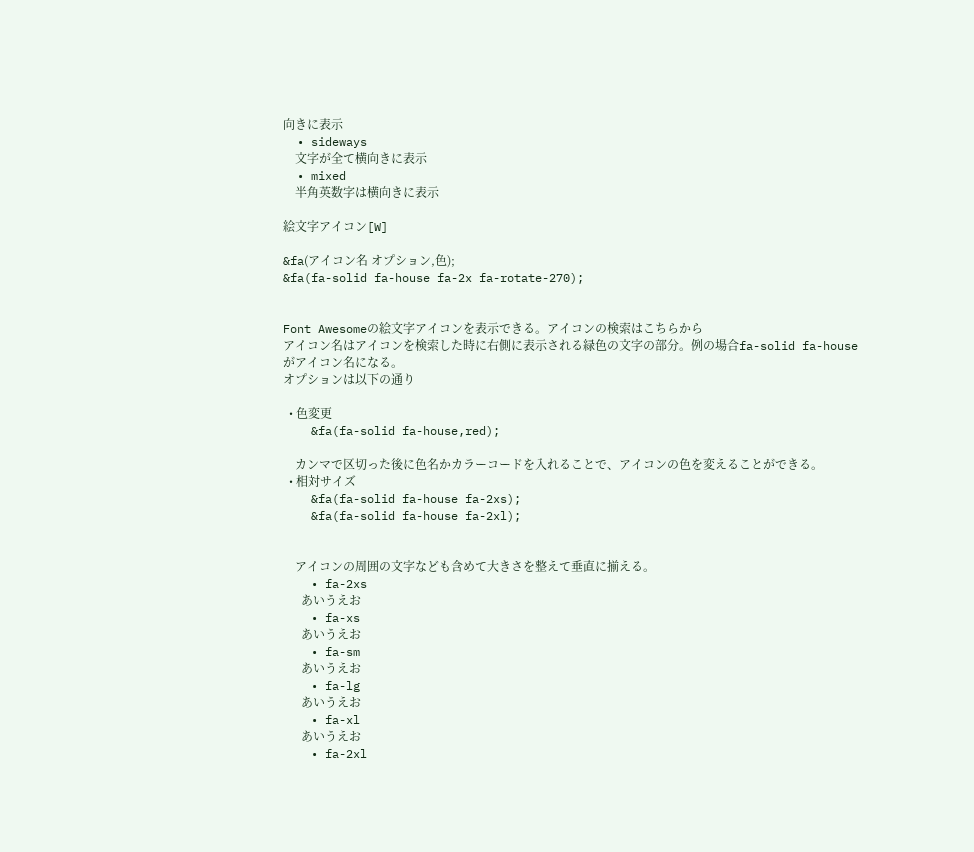向きに表示
  • sideways
    文字が全て横向きに表示
  • mixed
    半角英数字は横向きに表示

絵文字アイコン[W]

&fa(アイコン名 オプション,色);
&fa(fa-solid fa-house fa-2x fa-rotate-270);


Font Awesomeの絵文字アイコンを表示できる。アイコンの検索はこちらから
アイコン名はアイコンを検索した時に右側に表示される緑色の文字の部分。例の場合fa-solid fa-houseがアイコン名になる。
オプションは以下の通り

  • 色変更
    &fa(fa-solid fa-house,red);

    カンマで区切った後に色名かカラーコードを入れることで、アイコンの色を変えることができる。
  • 相対サイズ
    &fa(fa-solid fa-house fa-2xs);
    &fa(fa-solid fa-house fa-2xl);


    アイコンの周囲の文字なども含めて大きさを整えて垂直に揃える。
    • fa-2xs
      あいうえお
    • fa-xs
      あいうえお
    • fa-sm
      あいうえお
    • fa-lg
      あいうえお
    • fa-xl
      あいうえお
    • fa-2xl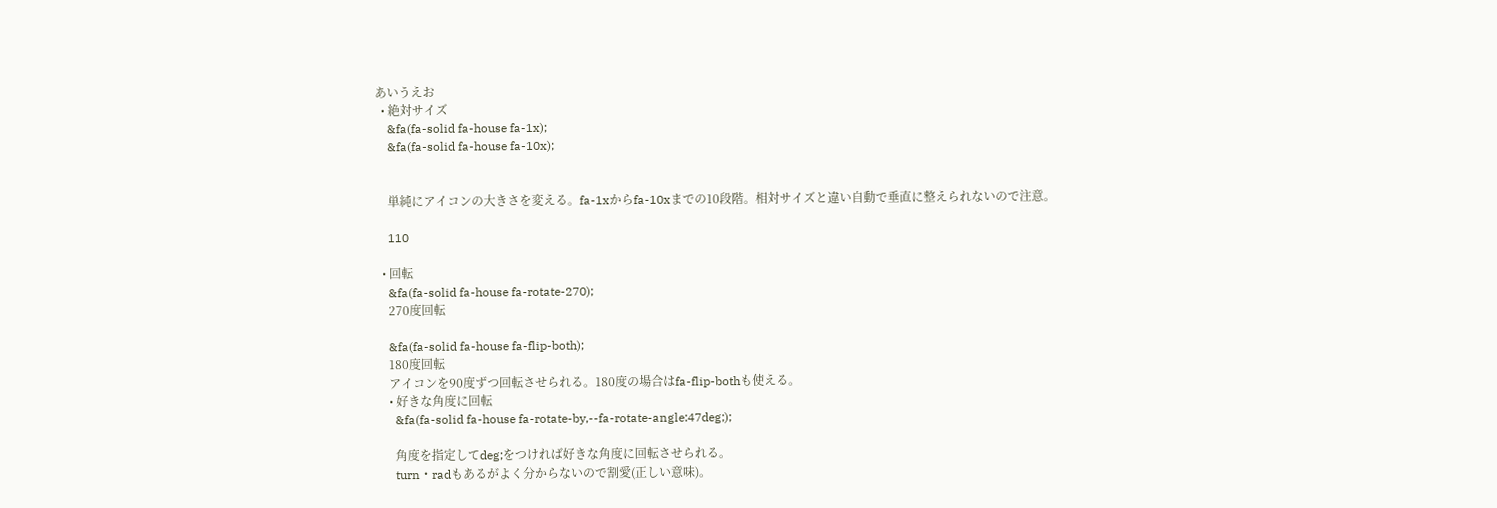あいうえお
  • 絶対サイズ
    &fa(fa-solid fa-house fa-1x);
    &fa(fa-solid fa-house fa-10x);


    単純にアイコンの大きさを変える。fa-1xからfa-10xまでの10段階。相対サイズと違い自動で垂直に整えられないので注意。

    110

  • 回転
    &fa(fa-solid fa-house fa-rotate-270);
    270度回転

    &fa(fa-solid fa-house fa-flip-both);
    180度回転
    アイコンを90度ずつ回転させられる。180度の場合はfa-flip-bothも使える。
    • 好きな角度に回転
      &fa(fa-solid fa-house fa-rotate-by,--fa-rotate-angle:47deg;);

      角度を指定してdeg;をつければ好きな角度に回転させられる。
      turn・radもあるがよく分からないので割愛(正しい意味)。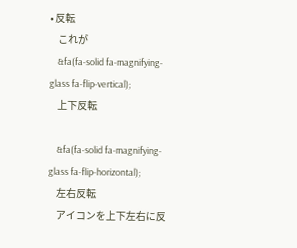• 反転
    これが
    &fa(fa-solid fa-magnifying-glass fa-flip-vertical);
    上下反転

    &fa(fa-solid fa-magnifying-glass fa-flip-horizontal);
    左右反転
    アイコンを上下左右に反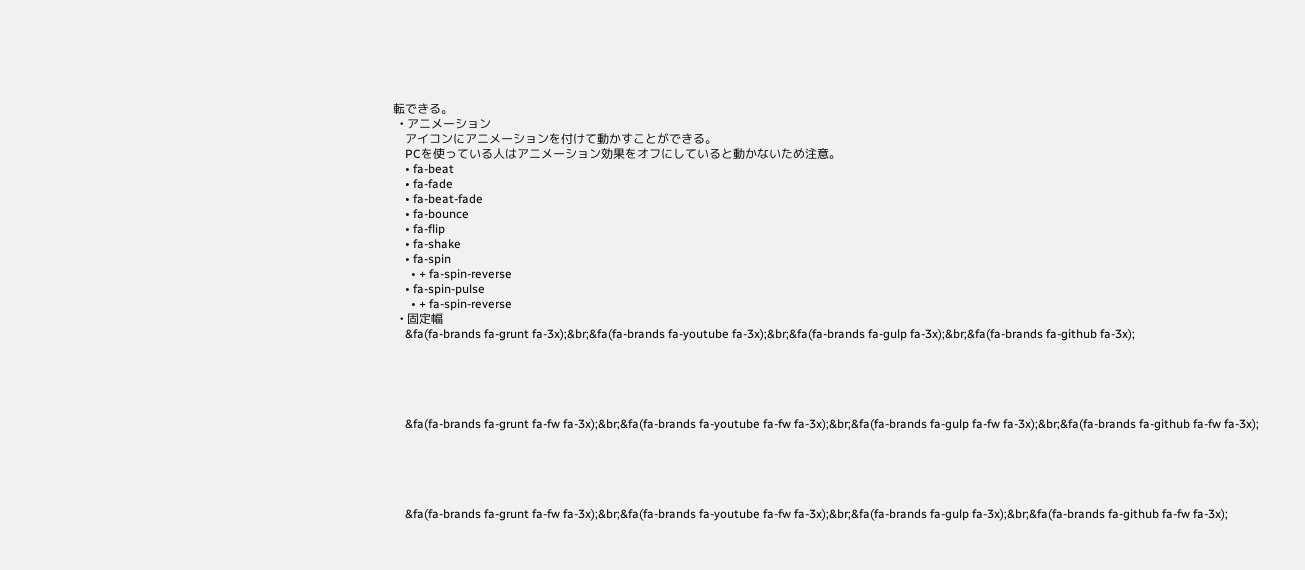転できる。
  • アニメーション
    アイコンにアニメーションを付けて動かすことができる。
    PCを使っている人はアニメーション効果をオフにしていると動かないため注意。
    • fa-beat
    • fa-fade
    • fa-beat-fade
    • fa-bounce
    • fa-flip
    • fa-shake
    • fa-spin
      • + fa-spin-reverse
    • fa-spin-pulse
      • + fa-spin-reverse
  • 固定幅
    &fa(fa-brands fa-grunt fa-3x);&br;&fa(fa-brands fa-youtube fa-3x);&br;&fa(fa-brands fa-gulp fa-3x);&br;&fa(fa-brands fa-github fa-3x);





    &fa(fa-brands fa-grunt fa-fw fa-3x);&br;&fa(fa-brands fa-youtube fa-fw fa-3x);&br;&fa(fa-brands fa-gulp fa-fw fa-3x);&br;&fa(fa-brands fa-github fa-fw fa-3x);





    &fa(fa-brands fa-grunt fa-fw fa-3x);&br;&fa(fa-brands fa-youtube fa-fw fa-3x);&br;&fa(fa-brands fa-gulp fa-3x);&br;&fa(fa-brands fa-github fa-fw fa-3x);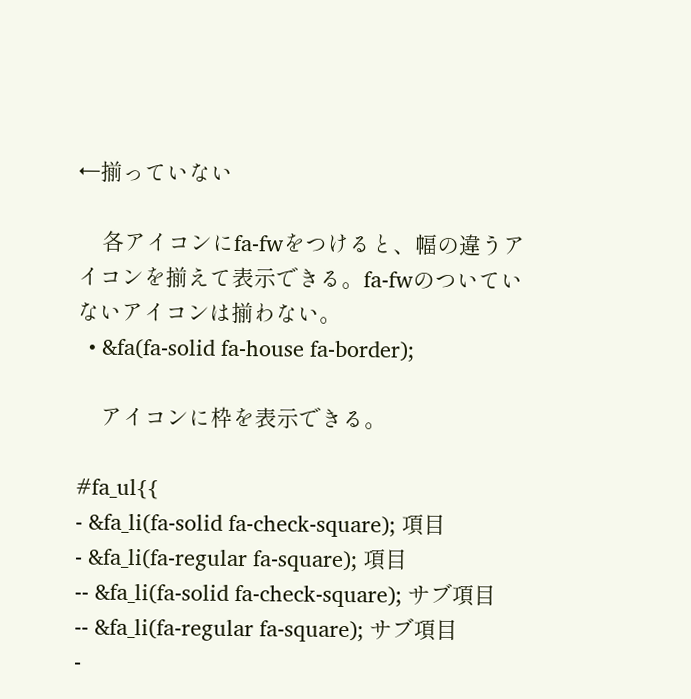←揃っていない

    各アイコンにfa-fwをつけると、幅の違うアイコンを揃えて表示できる。fa-fwのついていないアイコンは揃わない。
  • &fa(fa-solid fa-house fa-border);

    アイコンに枠を表示できる。

#fa_ul{{
- &fa_li(fa-solid fa-check-square); 項目
- &fa_li(fa-regular fa-square); 項目
-- &fa_li(fa-solid fa-check-square); サブ項目
-- &fa_li(fa-regular fa-square); サブ項目
-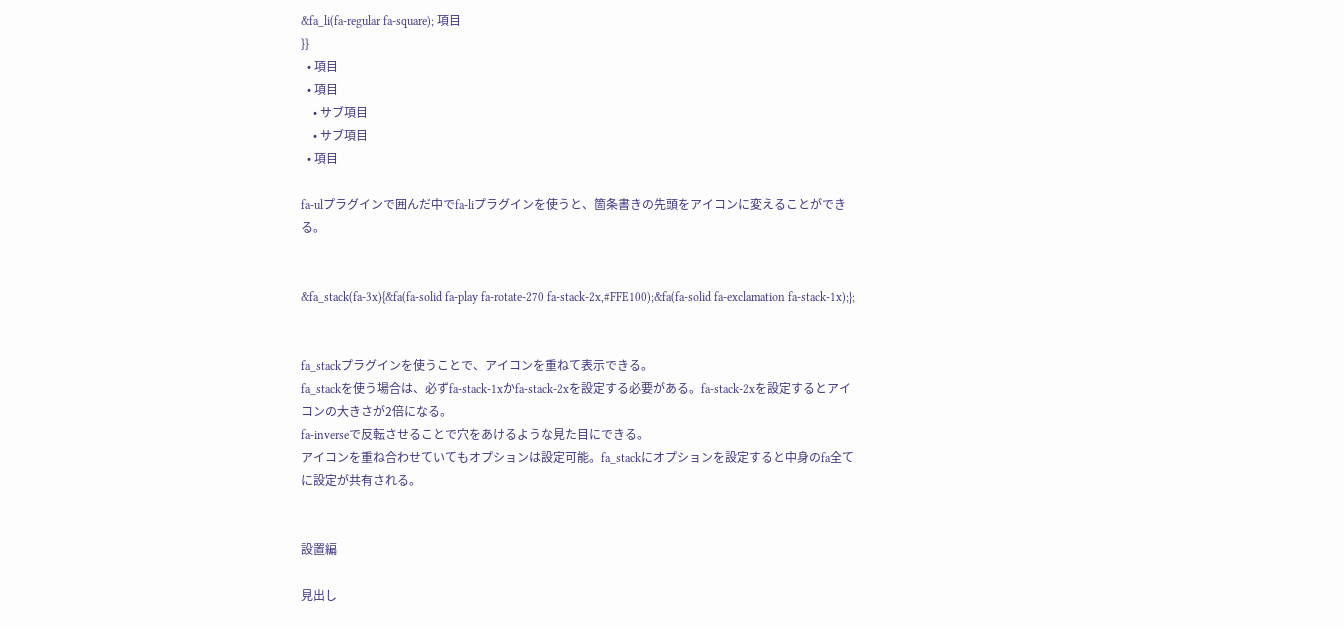&fa_li(fa-regular fa-square); 項目
}}
  • 項目
  • 項目
    • サブ項目
    • サブ項目
  • 項目

fa-ulプラグインで囲んだ中でfa-liプラグインを使うと、箇条書きの先頭をアイコンに変えることができる。


&fa_stack(fa-3x){&fa(fa-solid fa-play fa-rotate-270 fa-stack-2x,#FFE100);&fa(fa-solid fa-exclamation fa-stack-1x);};


fa_stackプラグインを使うことで、アイコンを重ねて表示できる。
fa_stackを使う場合は、必ずfa-stack-1xかfa-stack-2xを設定する必要がある。fa-stack-2xを設定するとアイコンの大きさが2倍になる。
fa-inverseで反転させることで穴をあけるような見た目にできる。
アイコンを重ね合わせていてもオプションは設定可能。fa_stackにオプションを設定すると中身のfa全てに設定が共有される。


設置編

見出し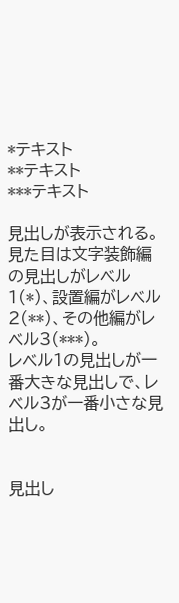*テキスト
**テキスト
***テキスト

見出しが表示される。見た目は文字装飾編の見出しがレベル1(*)、設置編がレベル2(**)、その他編がレベル3(***)。
レベル1の見出しが一番大きな見出しで、レベル3が一番小さな見出し。


見出し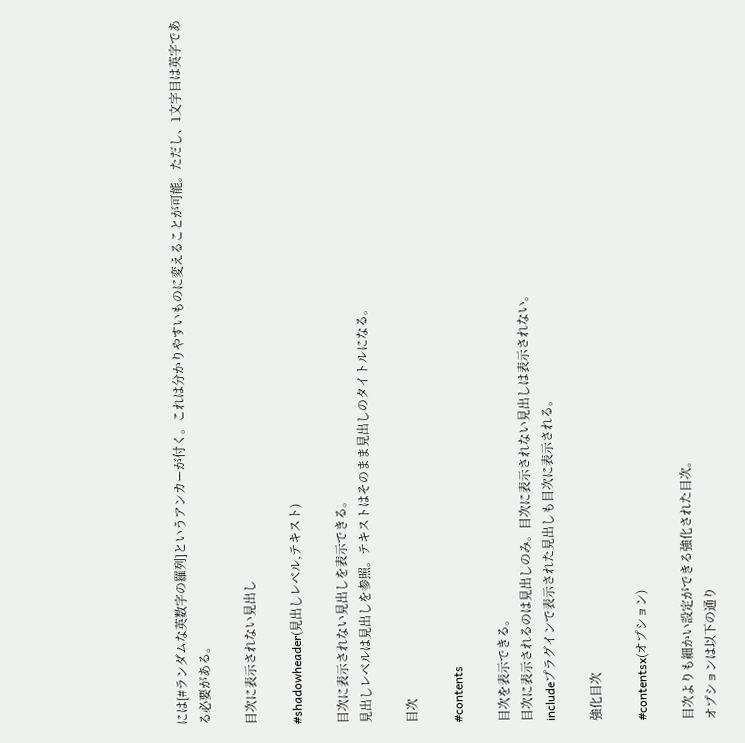には[#ランダムな英数字の羅列]というアンカーが付く。これは分かりやすいものに変えることが可能。ただし、1文字目は英字である必要がある。

目次に表示されない見出し

#shadowheader(見出しレベル,テキスト)

目次に表示されない見出しを表示できる。
見出しレベルは見出しを参照。テキストはそのまま見出しのタイトルになる。

目次

#contents

目次を表示できる。
目次に表示されるのは見出しのみ。目次に表示されない見出しは表示されない。
includeプラグインで表示された見出しも目次に表示される。

強化目次

#contentsx(オプション)

目次よりも細かい設定ができる強化された目次。
オプションは以下の通り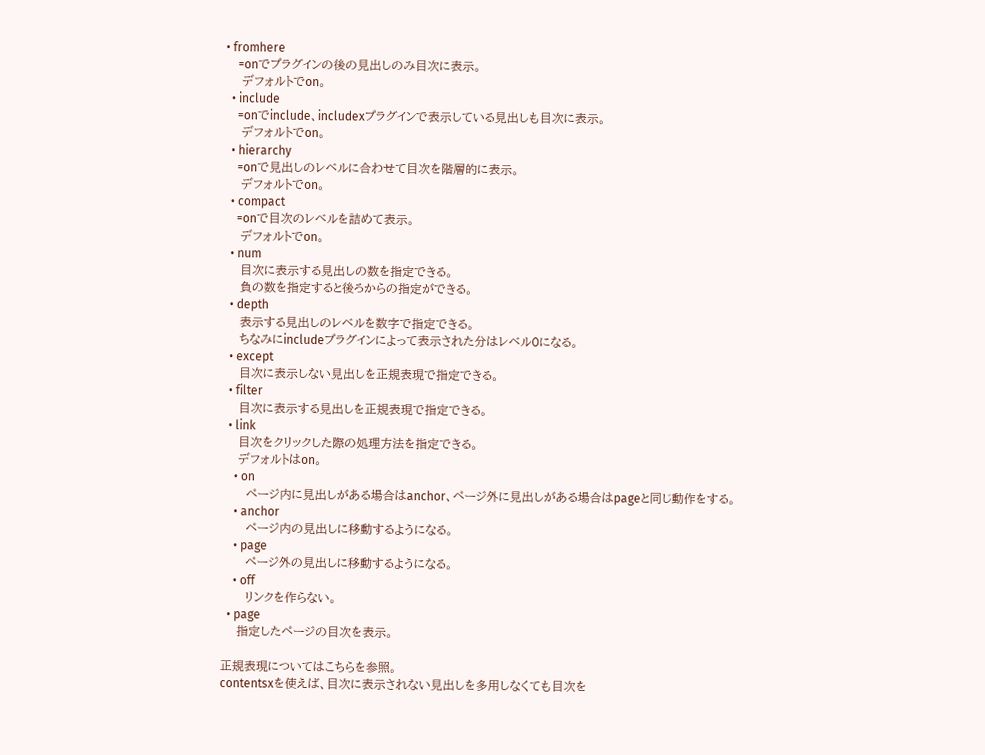• fromhere
    =onでプラグインの後の見出しのみ目次に表示。
    デフォルトでon。
  • include
    =onでinclude、includexプラグインで表示している見出しも目次に表示。
    デフォルトでon。
  • hierarchy
    =onで見出しのレベルに合わせて目次を階層的に表示。
    デフォルトでon。
  • compact
    =onで目次のレベルを詰めて表示。
    デフォルトでon。
  • num
    目次に表示する見出しの数を指定できる。
    負の数を指定すると後ろからの指定ができる。
  • depth
    表示する見出しのレベルを数字で指定できる。
    ちなみにincludeプラグインによって表示された分はレベル0になる。
  • except
    目次に表示しない見出しを正規表現で指定できる。
  • filter
    目次に表示する見出しを正規表現で指定できる。
  • link
    目次をクリックした際の処理方法を指定できる。
    デフォルトはon。
    • on
      ページ内に見出しがある場合はanchor、ページ外に見出しがある場合はpageと同じ動作をする。
    • anchor
      ページ内の見出しに移動するようになる。
    • page
      ページ外の見出しに移動するようになる。
    • off
      リンクを作らない。
  • page
    指定したページの目次を表示。

正規表現についてはこちらを参照。
contentsxを使えば、目次に表示されない見出しを多用しなくても目次を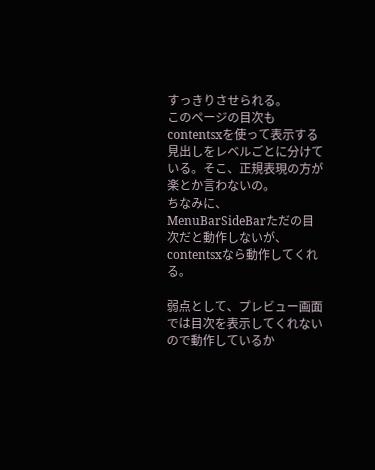すっきりさせられる。
このページの目次もcontentsxを使って表示する見出しをレベルごとに分けている。そこ、正規表現の方が楽とか言わないの。
ちなみに、MenuBarSideBarただの目次だと動作しないが、contentsxなら動作してくれる。

弱点として、プレビュー画面では目次を表示してくれないので動作しているか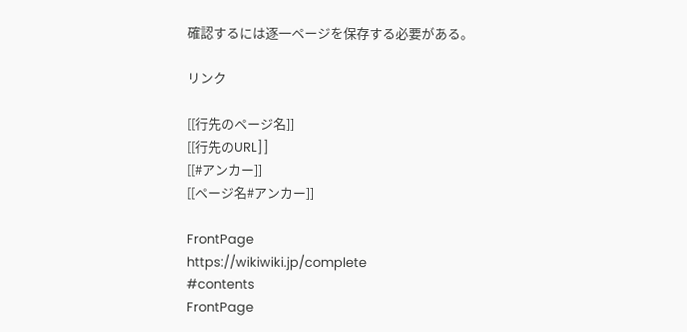確認するには逐一ページを保存する必要がある。

リンク

[[行先のページ名]]
[[行先のURL]]
[[#アンカー]]
[[ページ名#アンカー]]

FrontPage
https://wikiwiki.jp/complete
#contents
FrontPage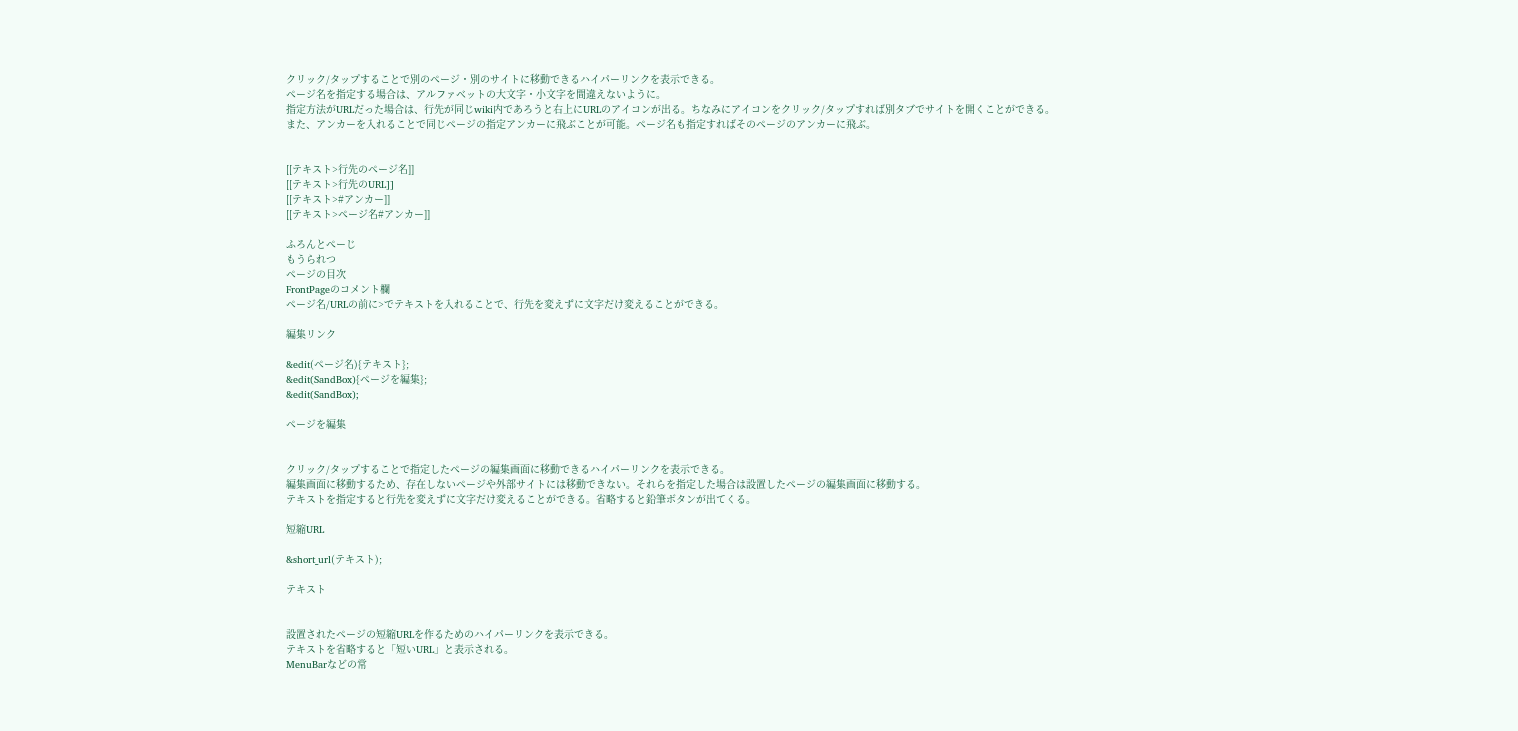クリック/タップすることで別のページ・別のサイトに移動できるハイパーリンクを表示できる。
ページ名を指定する場合は、アルファベットの大文字・小文字を間違えないように。
指定方法がURLだった場合は、行先が同じwiki内であろうと右上にURLのアイコンが出る。ちなみにアイコンをクリック/タップすれば別タブでサイトを開くことができる。
また、アンカーを入れることで同じページの指定アンカーに飛ぶことが可能。ページ名も指定すればそのページのアンカーに飛ぶ。


[[テキスト>行先のページ名]]
[[テキスト>行先のURL]]
[[テキスト>#アンカー]]
[[テキスト>ページ名#アンカー]]

ふろんとぺーじ
もうられつ
ページの目次
FrontPageのコメント欄
ページ名/URLの前に>でテキストを入れることで、行先を変えずに文字だけ変えることができる。

編集リンク

&edit(ページ名){テキスト};
&edit(SandBox){ページを編集};
&edit(SandBox);

ページを編集


クリック/タップすることで指定したページの編集画面に移動できるハイパーリンクを表示できる。
編集画面に移動するため、存在しないページや外部サイトには移動できない。それらを指定した場合は設置したページの編集画面に移動する。
テキストを指定すると行先を変えずに文字だけ変えることができる。省略すると鉛筆ボタンが出てくる。

短縮URL

&short_url(テキスト);

テキスト


設置されたページの短縮URLを作るためのハイパーリンクを表示できる。
テキストを省略すると「短いURL」と表示される。
MenuBarなどの常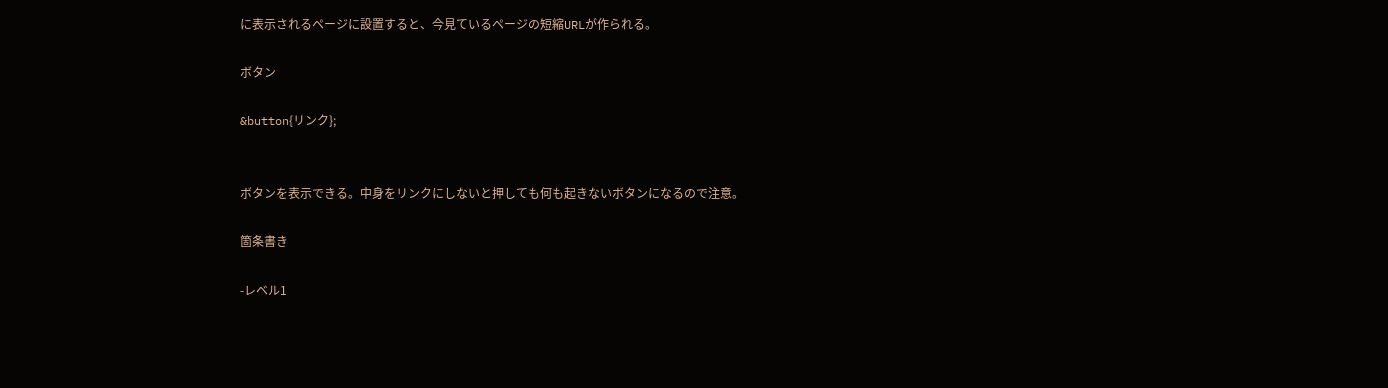に表示されるページに設置すると、今見ているページの短縮URLが作られる。

ボタン

&button{リンク};


ボタンを表示できる。中身をリンクにしないと押しても何も起きないボタンになるので注意。

箇条書き

-レベル1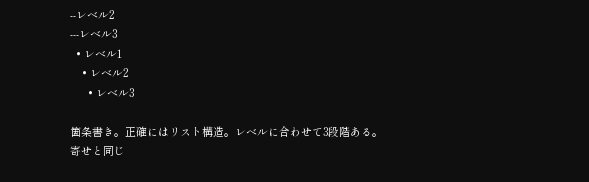--レベル2
---レベル3
  • レベル1
    • レベル2
      • レベル3

箇条書き。正確にはリスト構造。レベルに合わせて3段階ある。
寄せと同じ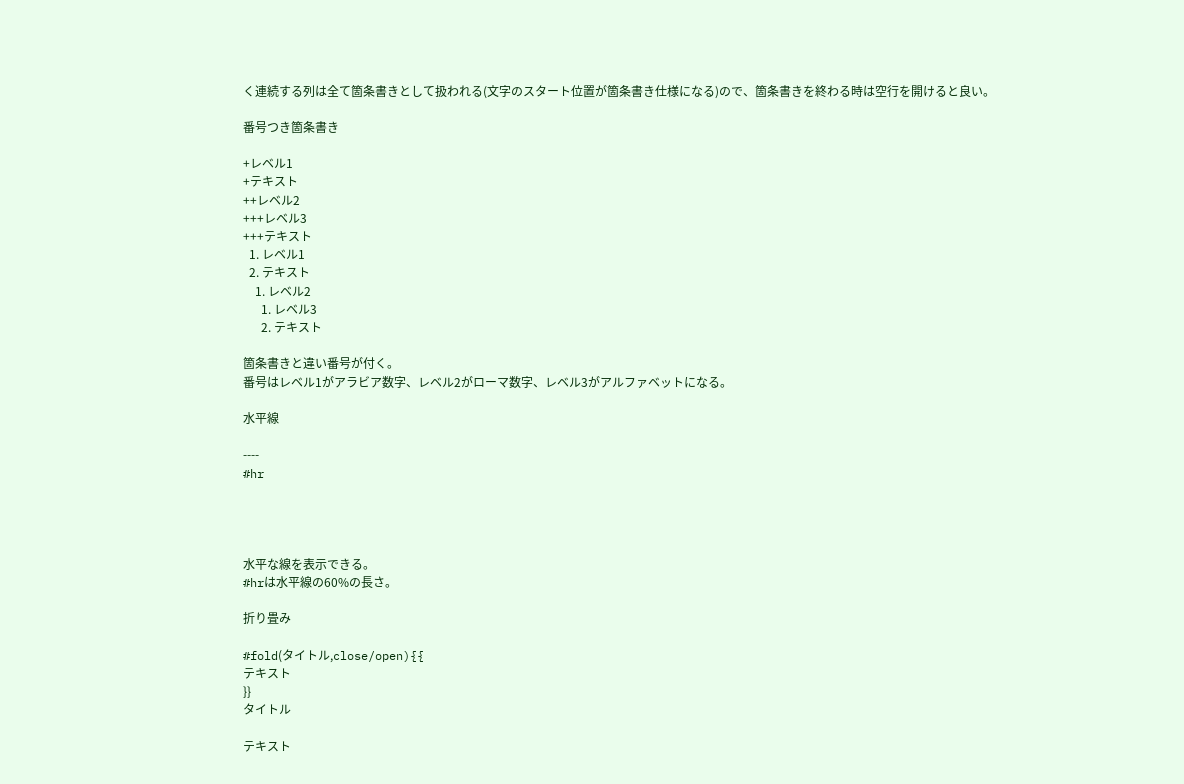く連続する列は全て箇条書きとして扱われる(文字のスタート位置が箇条書き仕様になる)ので、箇条書きを終わる時は空行を開けると良い。

番号つき箇条書き

+レベル1
+テキスト
++レベル2
+++レベル3
+++テキスト
  1. レベル1
  2. テキスト
    1. レベル2
      1. レベル3
      2. テキスト

箇条書きと違い番号が付く。
番号はレベル1がアラビア数字、レベル2がローマ数字、レベル3がアルファベットになる。

水平線

----
#hr




水平な線を表示できる。
#hrは水平線の60%の長さ。

折り畳み

#fold(タイトル,close/open){{
テキスト
}}
タイトル

テキスト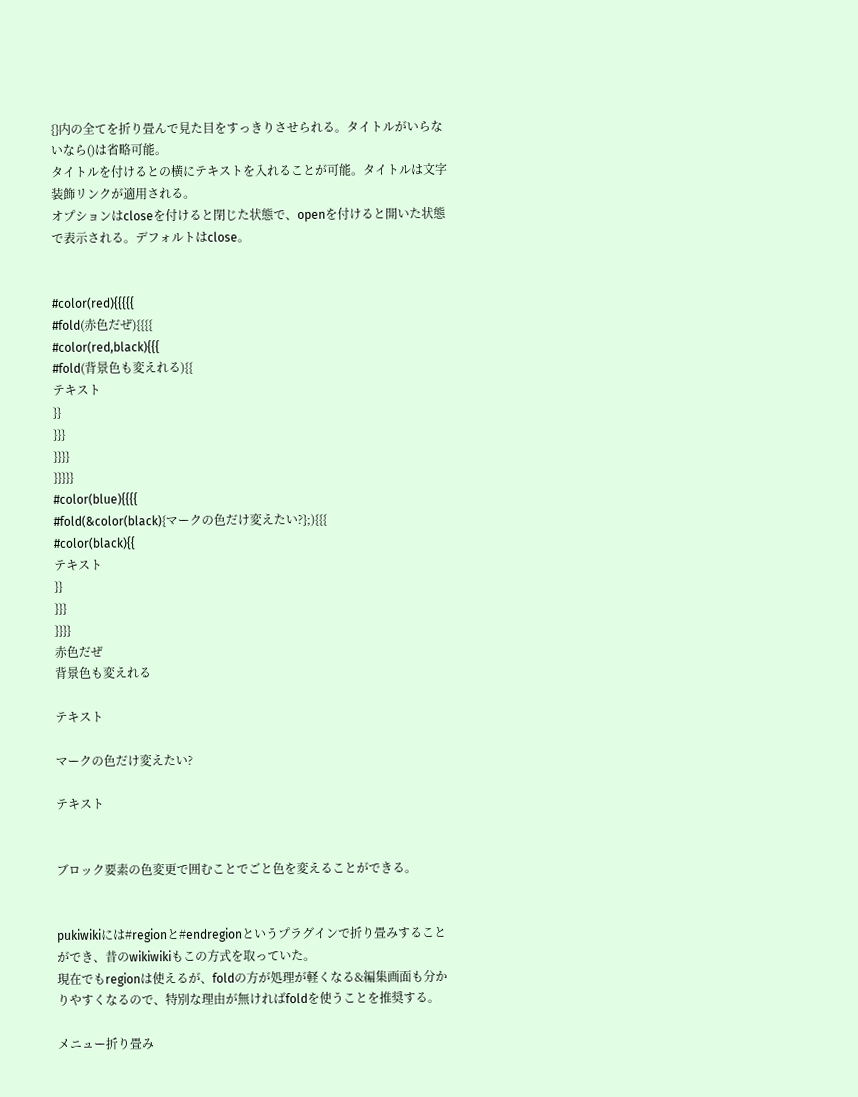{}内の全てを折り畳んで見た目をすっきりさせられる。タイトルがいらないなら()は省略可能。
タイトルを付けるとの横にテキストを入れることが可能。タイトルは文字装飾リンクが適用される。
オプションはcloseを付けると閉じた状態で、openを付けると開いた状態で表示される。デフォルトはclose。


#color(red){{{{{
#fold(赤色だぜ){{{{
#color(red,black){{{
#fold(背景色も変えれる){{
テキスト
}}
}}}
}}}}
}}}}}
#color(blue){{{{
#fold(&color(black){マークの色だけ変えたい?};){{{
#color(black){{
テキスト
}}
}}}
}}}}
赤色だぜ
背景色も変えれる

テキスト

マークの色だけ変えたい?

テキスト


ブロック要素の色変更で囲むことでごと色を変えることができる。


pukiwikiには#regionと#endregionというプラグインで折り畳みすることができ、昔のwikiwikiもこの方式を取っていた。
現在でもregionは使えるが、foldの方が処理が軽くなる&編集画面も分かりやすくなるので、特別な理由が無ければfoldを使うことを推奨する。

メニュー折り畳み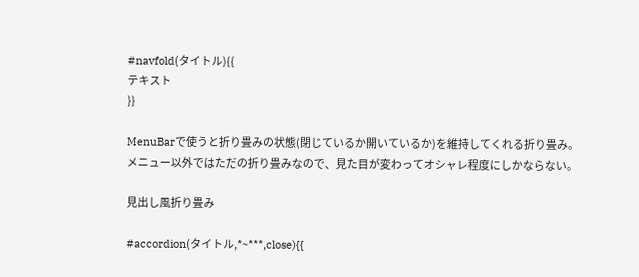#navfold(タイトル){{
テキスト
}}

MenuBarで使うと折り畳みの状態(閉じているか開いているか)を維持してくれる折り畳み。
メニュー以外ではただの折り畳みなので、見た目が変わってオシャレ程度にしかならない。

見出し風折り畳み

#accordion(タイトル,*~***,close){{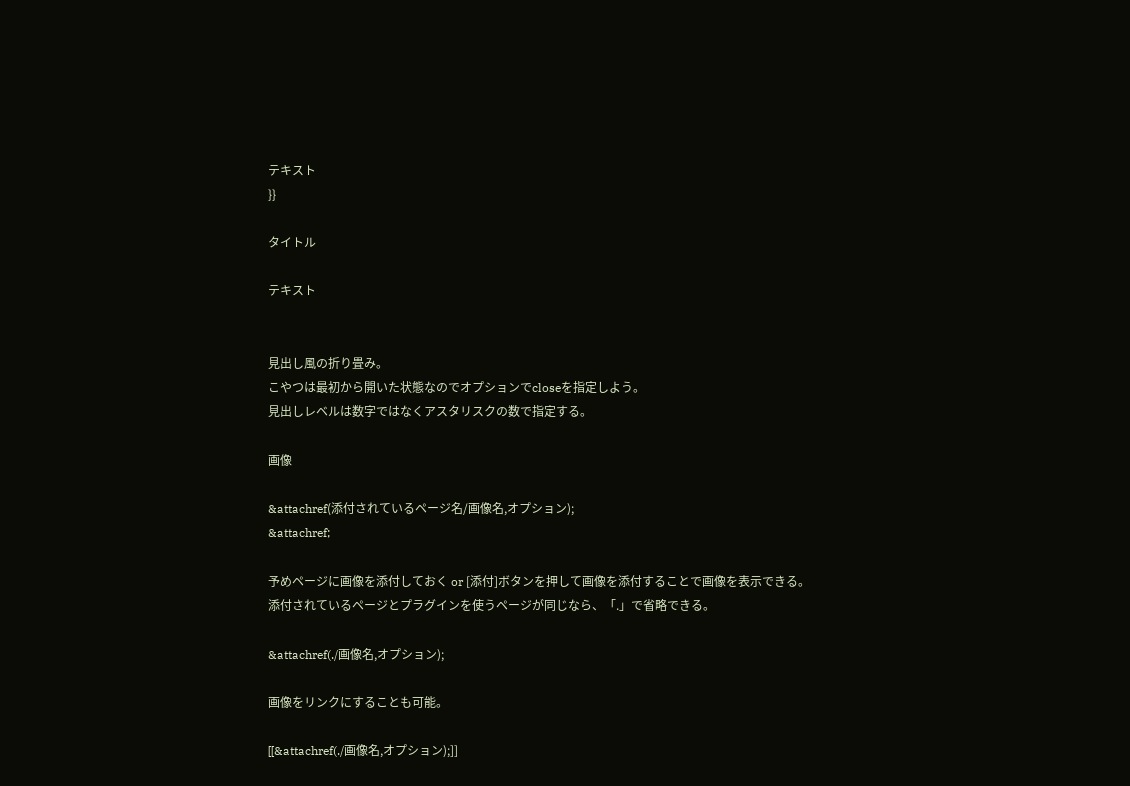テキスト
}}

タイトル

テキスト


見出し風の折り畳み。
こやつは最初から開いた状態なのでオプションでcloseを指定しよう。
見出しレベルは数字ではなくアスタリスクの数で指定する。

画像

&attachref(添付されているページ名/画像名,オプション);
&attachref;

予めページに画像を添付しておく or [添付]ボタンを押して画像を添付することで画像を表示できる。
添付されているページとプラグインを使うページが同じなら、「.」で省略できる。

&attachref(./画像名,オプション);

画像をリンクにすることも可能。

[[&attachref(./画像名,オプション);]]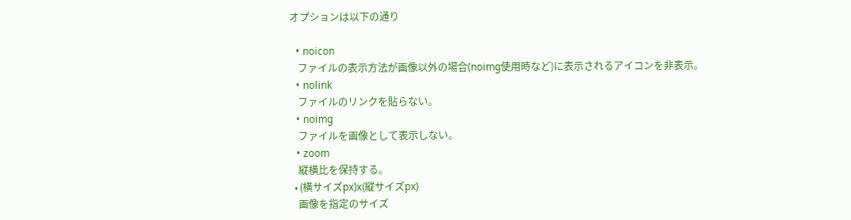オプションは以下の通り

  • noicon
    ファイルの表示方法が画像以外の場合(noimg使用時など)に表示されるアイコンを非表示。
  • nolink
    ファイルのリンクを貼らない。
  • noimg
    ファイルを画像として表示しない。
  • zoom
    縦横比を保持する。
  • (横サイズpx)x(縦サイズpx)
    画像を指定のサイズ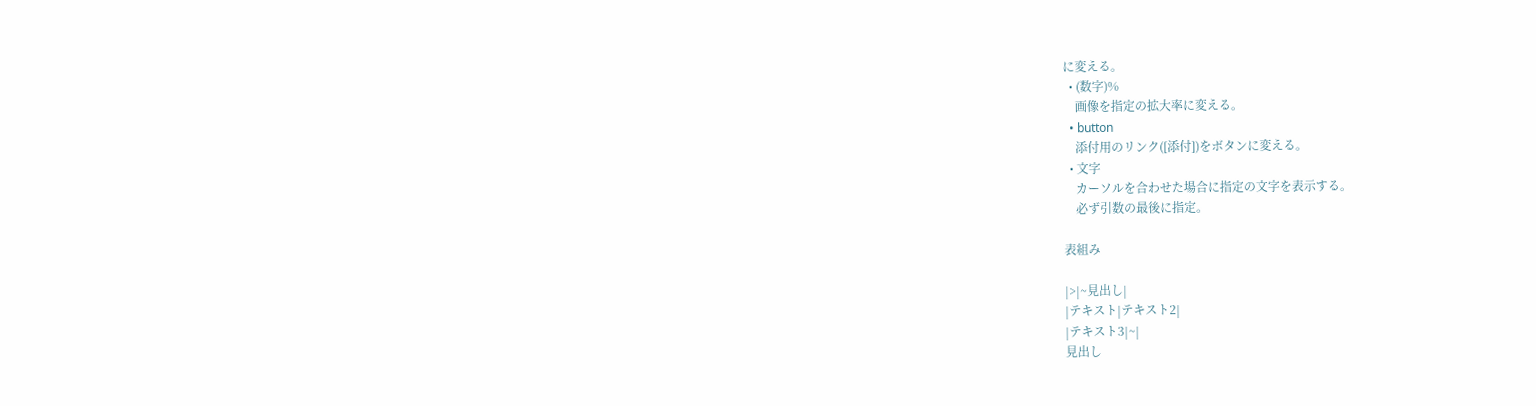に変える。
  • (数字)%
    画像を指定の拡大率に変える。
  • button
    添付用のリンク([添付])をボタンに変える。
  • 文字
    カーソルを合わせた場合に指定の文字を表示する。
    必ず引数の最後に指定。

表組み

|>|~見出し|
|テキスト|テキスト2|
|テキスト3|~|
見出し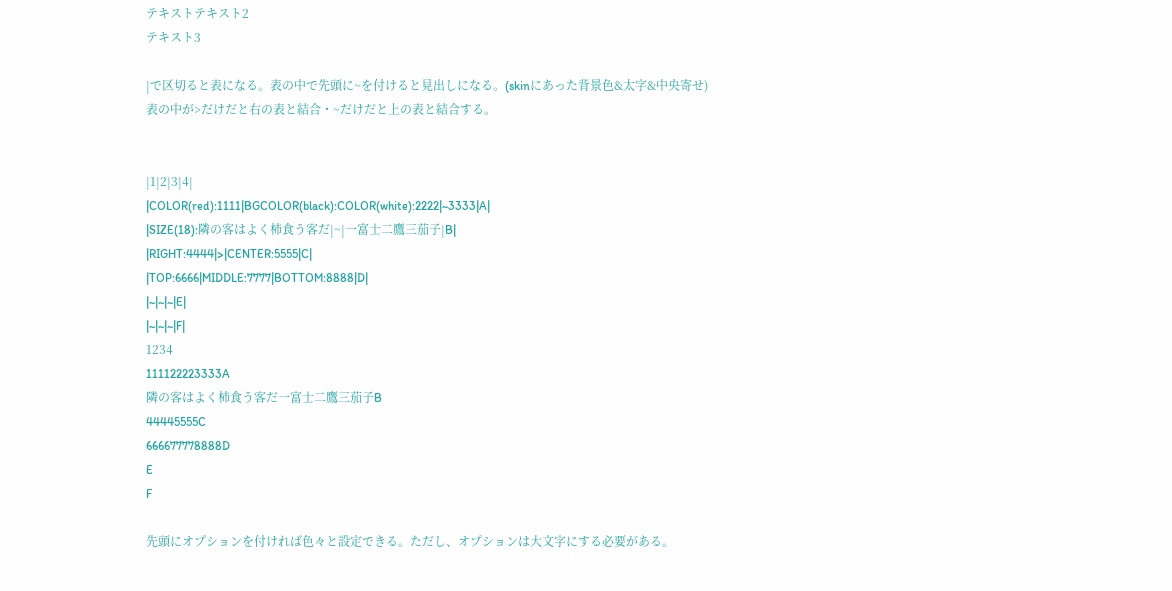テキストテキスト2
テキスト3

|で区切ると表になる。表の中で先頭に~を付けると見出しになる。(skinにあった背景色&太字&中央寄せ)
表の中が>だけだと右の表と結合・~だけだと上の表と結合する。


|1|2|3|4|
|COLOR(red):1111|BGCOLOR(black):COLOR(white):2222|~3333|A|
|SIZE(18):隣の客はよく柿食う客だ|~|一富士二鷹三茄子|B|
|RIGHT:4444|>|CENTER:5555|C|
|TOP:6666|MIDDLE:7777|BOTTOM:8888|D|
|~|~|~|E|
|~|~|~|F|
1234
111122223333A
隣の客はよく柿食う客だ一富士二鷹三茄子B
44445555C
666677778888D
E
F

先頭にオプションを付ければ色々と設定できる。ただし、オプションは大文字にする必要がある。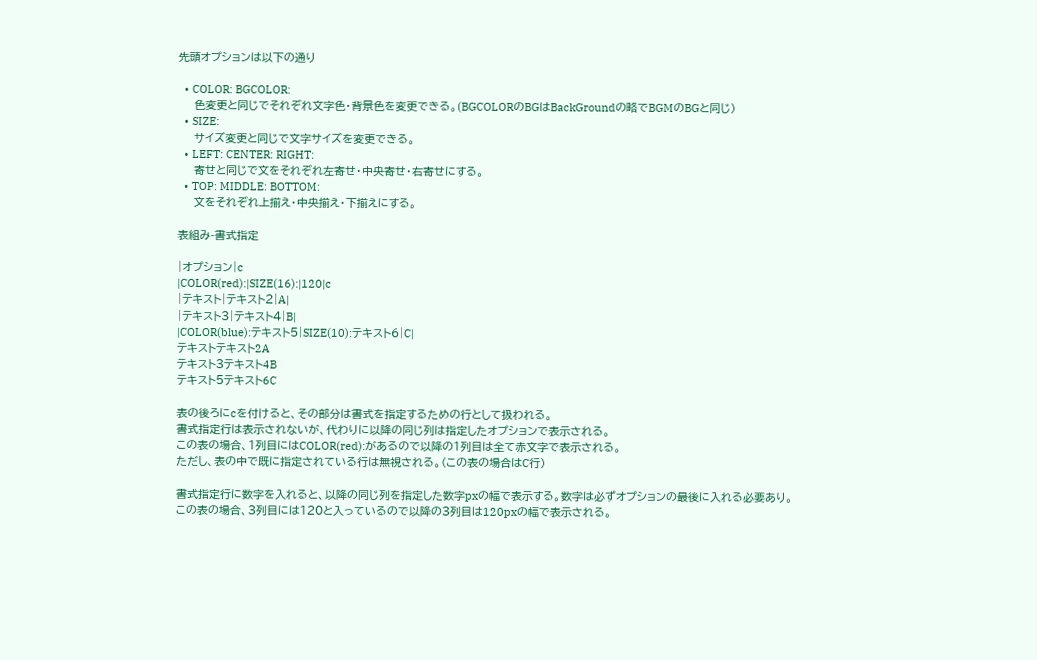先頭オプションは以下の通り

  • COLOR: BGCOLOR:
    色変更と同じでそれぞれ文字色・背景色を変更できる。(BGCOLORのBGはBackGroundの略でBGMのBGと同じ)
  • SIZE:
    サイズ変更と同じで文字サイズを変更できる。
  • LEFT: CENTER: RIGHT:
    寄せと同じで文をそれぞれ左寄せ・中央寄せ・右寄せにする。
  • TOP: MIDDLE: BOTTOM:
    文をそれぞれ上揃え・中央揃え・下揃えにする。

表組み-書式指定

|オプション|c
|COLOR(red):|SIZE(16):|120|c
|テキスト|テキスト2|A|
|テキスト3|テキスト4|B|
|COLOR(blue):テキスト5|SIZE(10):テキスト6|C|
テキストテキスト2A
テキスト3テキスト4B
テキスト5テキスト6C

表の後ろにcを付けると、その部分は書式を指定するための行として扱われる。
書式指定行は表示されないが、代わりに以降の同じ列は指定したオプションで表示される。
この表の場合、1列目にはCOLOR(red):があるので以降の1列目は全て赤文字で表示される。
ただし、表の中で既に指定されている行は無視される。(この表の場合はC行)

書式指定行に数字を入れると、以降の同じ列を指定した数字pxの幅で表示する。数字は必ずオプションの最後に入れる必要あり。
この表の場合、3列目には120と入っているので以降の3列目は120pxの幅で表示される。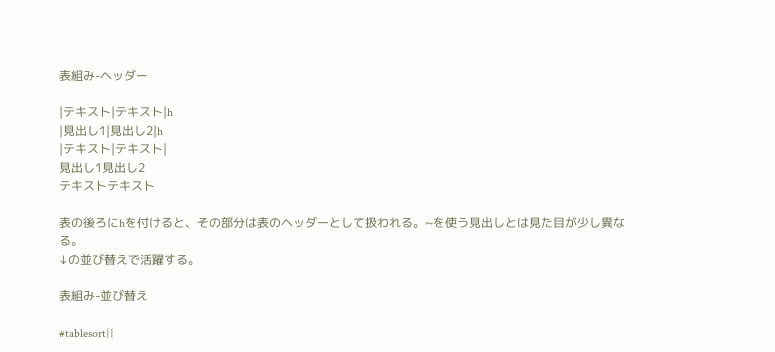表組み-ヘッダー

|テキスト|テキスト|h
|見出し1|見出し2|h
|テキスト|テキスト|
見出し1見出し2
テキストテキスト

表の後ろにhを付けると、その部分は表のヘッダーとして扱われる。~を使う見出しとは見た目が少し異なる。
↓の並び替えで活躍する。

表組み-並び替え

#tablesort{{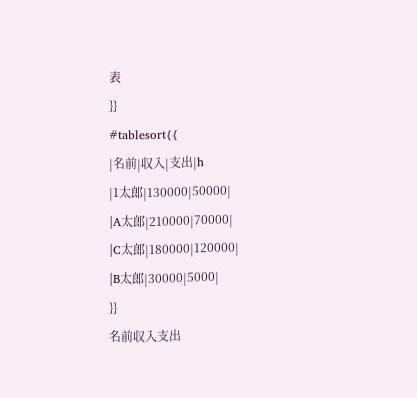表
}}
#tablesort{{
|名前|収入|支出|h
|1太郎|130000|50000|
|A太郎|210000|70000|
|C太郎|180000|120000|
|B太郎|30000|5000|
}}
名前収入支出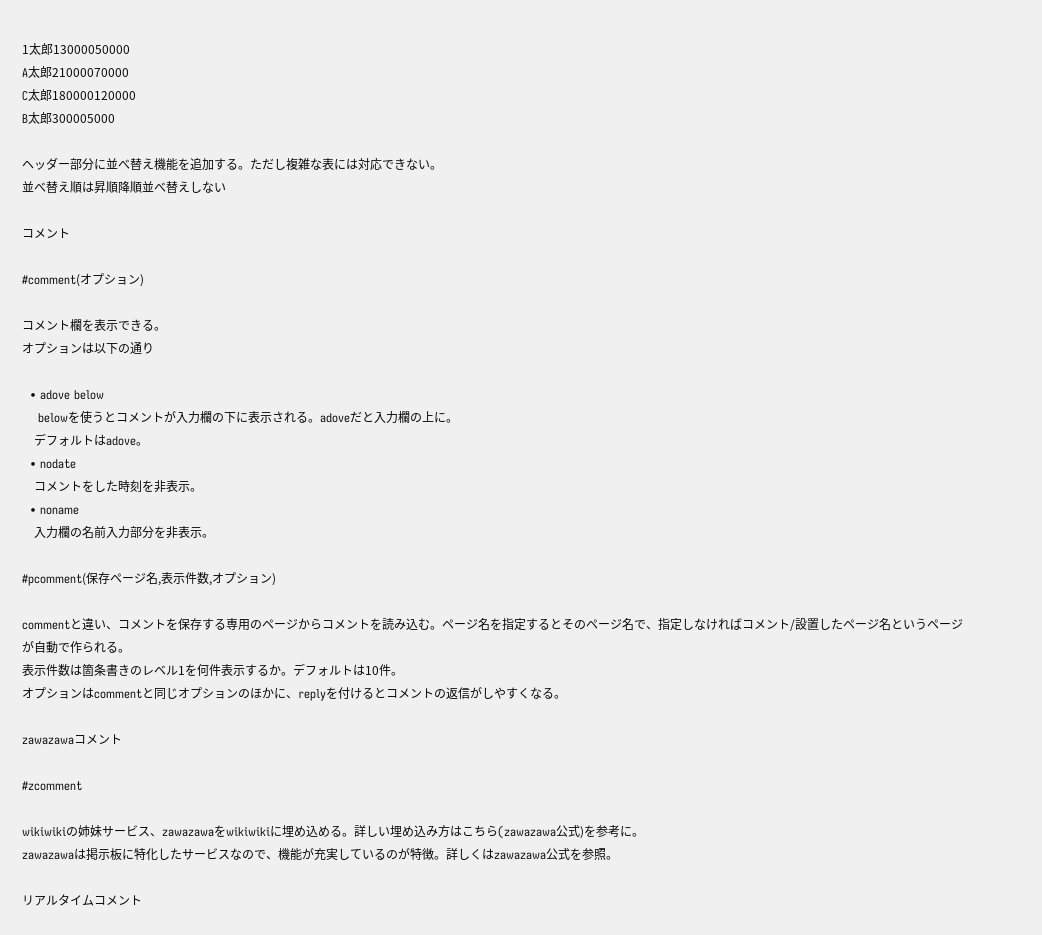1太郎13000050000
A太郎21000070000
C太郎180000120000
B太郎300005000

ヘッダー部分に並べ替え機能を追加する。ただし複雑な表には対応できない。
並べ替え順は昇順降順並べ替えしない

コメント

#comment(オプション)

コメント欄を表示できる。
オプションは以下の通り

  • adove below
    belowを使うとコメントが入力欄の下に表示される。adoveだと入力欄の上に。
    デフォルトはadove。
  • nodate
    コメントをした時刻を非表示。
  • noname
    入力欄の名前入力部分を非表示。

#pcomment(保存ページ名,表示件数,オプション)

commentと違い、コメントを保存する専用のページからコメントを読み込む。ページ名を指定するとそのページ名で、指定しなければコメント/設置したページ名というページが自動で作られる。
表示件数は箇条書きのレベル1を何件表示するか。デフォルトは10件。
オプションはcommentと同じオプションのほかに、replyを付けるとコメントの返信がしやすくなる。

zawazawaコメント

#zcomment

wikiwikiの姉妹サービス、zawazawaをwikiwikiに埋め込める。詳しい埋め込み方はこちら(zawazawa公式)を参考に。
zawazawaは掲示板に特化したサービスなので、機能が充実しているのが特徴。詳しくはzawazawa公式を参照。

リアルタイムコメント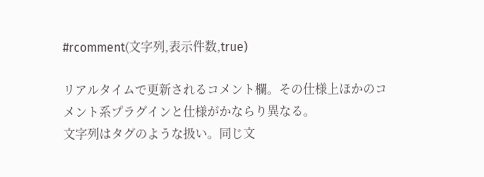#rcomment(文字列,表示件数,true)

リアルタイムで更新されるコメント欄。その仕様上ほかのコメント系プラグインと仕様がかならり異なる。
文字列はタグのような扱い。同じ文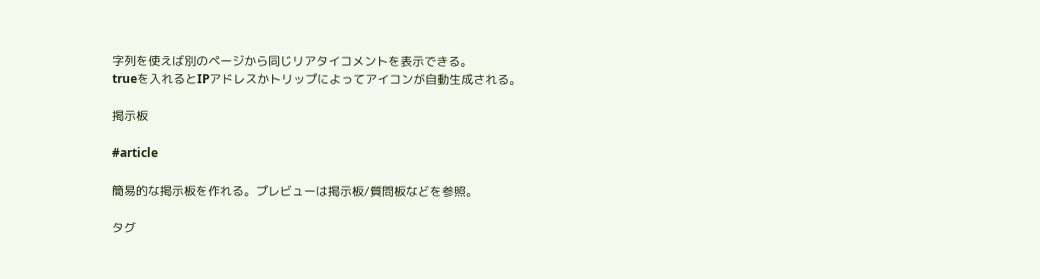字列を使えば別のページから同じリアタイコメントを表示できる。
trueを入れるとIPアドレスかトリップによってアイコンが自動生成される。

掲示板

#article

簡易的な掲示板を作れる。プレビューは掲示板/質問板などを参照。

タグ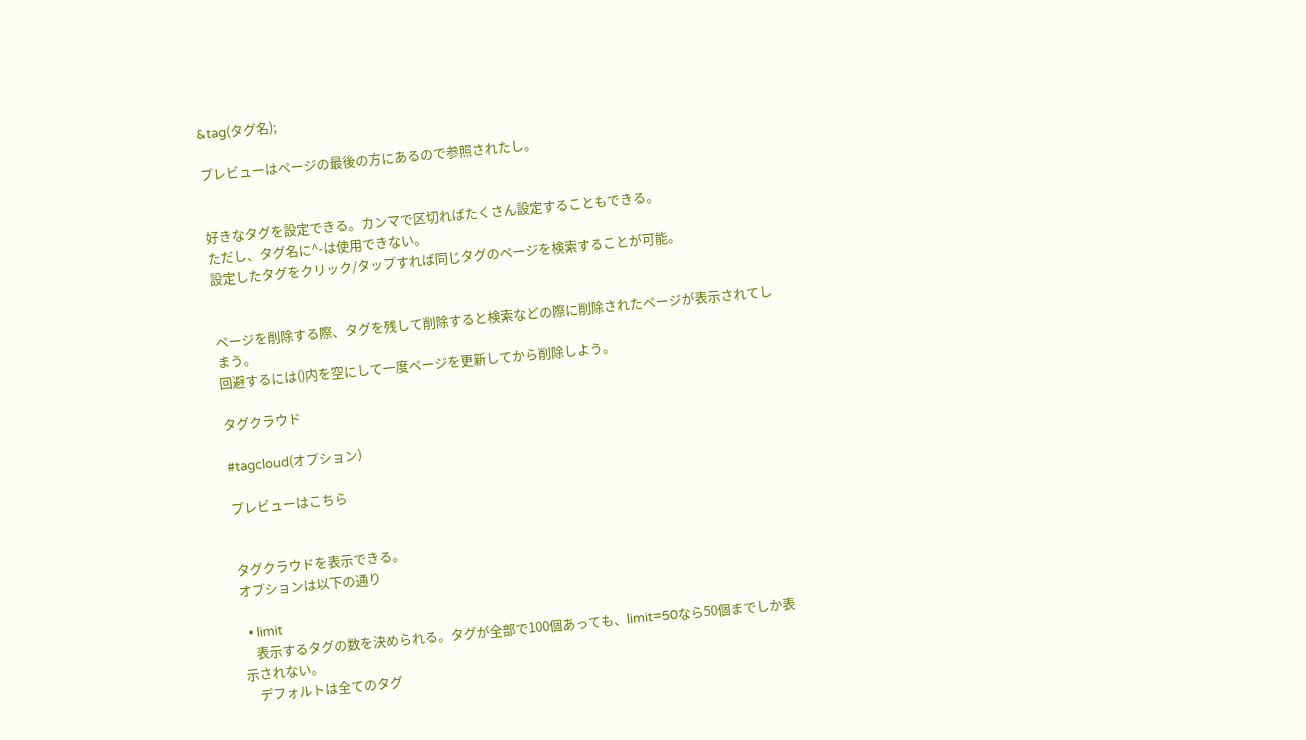&tag(タグ名);

プレビューはページの最後の方にあるので参照されたし。


好きなタグを設定できる。カンマで区切ればたくさん設定することもできる。
ただし、タグ名に^-は使用できない。
設定したタグをクリック/タップすれば同じタグのページを検索することが可能。


ページを削除する際、タグを残して削除すると検索などの際に削除されたページが表示されてしまう。
回避するには()内を空にして一度ページを更新してから削除しよう。

タグクラウド

#tagcloud(オプション)

プレビューはこちら


タグクラウドを表示できる。
オプションは以下の通り

  • limit
    表示するタグの数を決められる。タグが全部で100個あっても、limit=50なら50個までしか表示されない。
    デフォルトは全てのタグ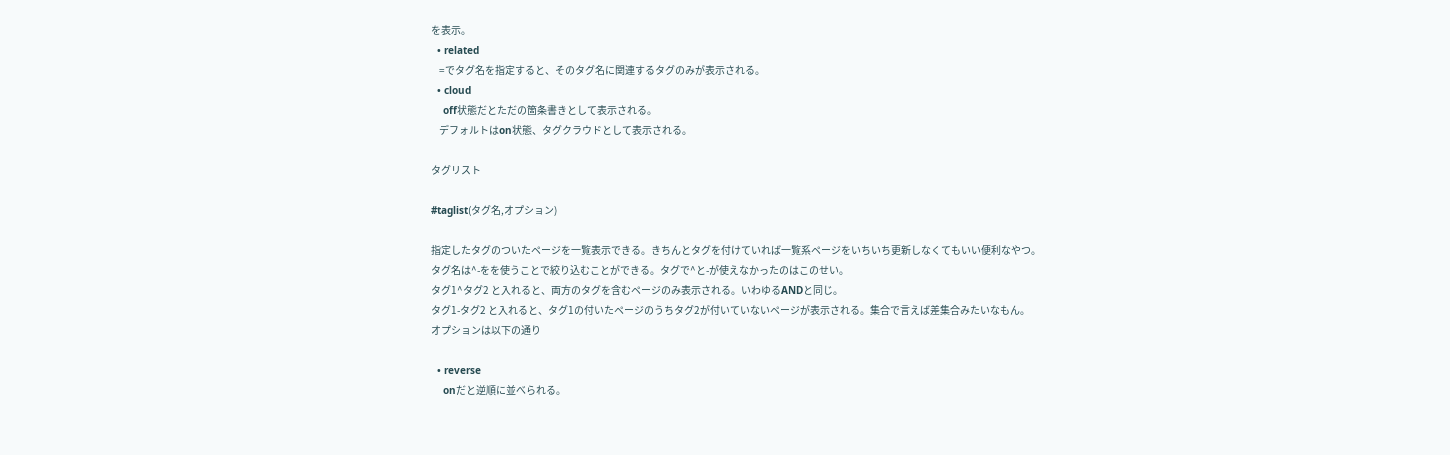を表示。
  • related
    =でタグ名を指定すると、そのタグ名に関連するタグのみが表示される。
  • cloud
    off状態だとただの箇条書きとして表示される。
    デフォルトはon状態、タグクラウドとして表示される。

タグリスト

#taglist(タグ名,オプション)

指定したタグのついたページを一覧表示できる。きちんとタグを付けていれば一覧系ページをいちいち更新しなくてもいい便利なやつ。
タグ名は^-をを使うことで絞り込むことができる。タグで^と-が使えなかったのはこのせい。
タグ1^タグ2 と入れると、両方のタグを含むページのみ表示される。いわゆるANDと同じ。
タグ1-タグ2 と入れると、タグ1の付いたページのうちタグ2が付いていないページが表示される。集合で言えば差集合みたいなもん。
オプションは以下の通り

  • reverse
    onだと逆順に並べられる。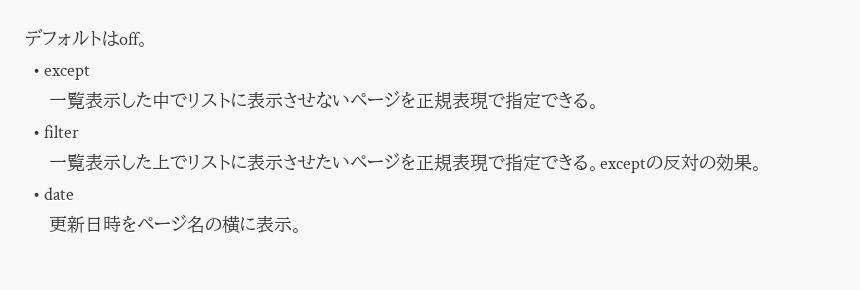デフォルトはoff。
  • except
    一覧表示した中でリストに表示させないページを正規表現で指定できる。
  • filter
    一覧表示した上でリストに表示させたいページを正規表現で指定できる。exceptの反対の効果。
  • date
    更新日時をページ名の横に表示。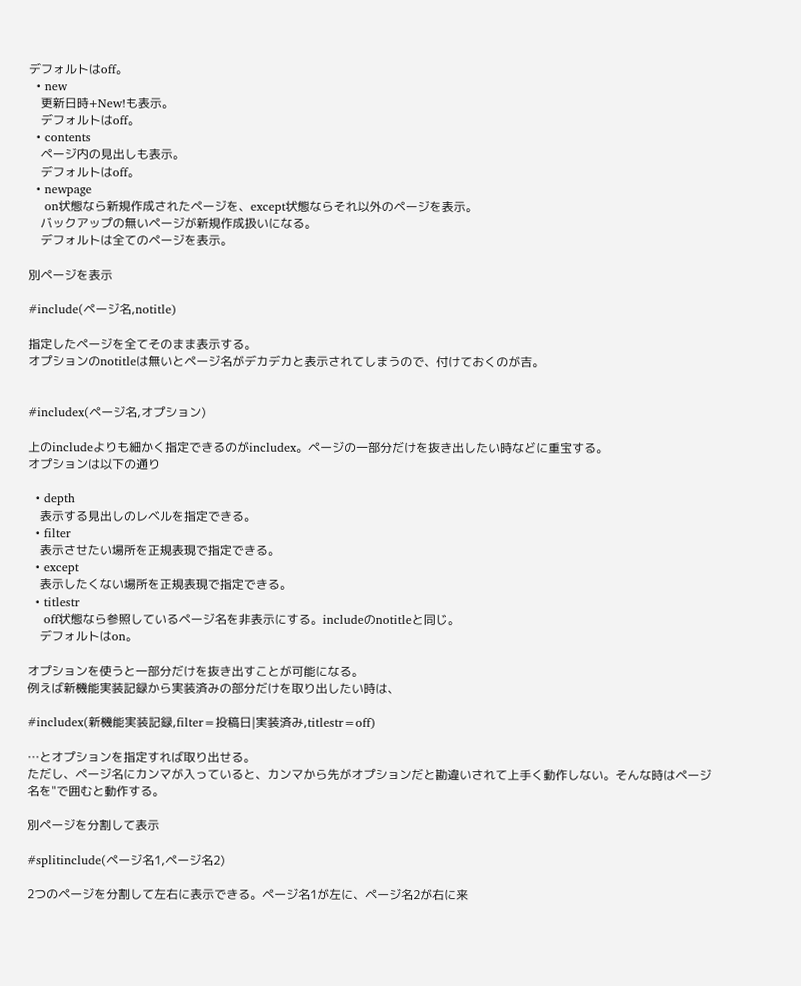デフォルトはoff。
  • new
    更新日時+New!も表示。
    デフォルトはoff。
  • contents
    ページ内の見出しも表示。
    デフォルトはoff。
  • newpage
    on状態なら新規作成されたページを、except状態ならそれ以外のページを表示。
    バックアップの無いページが新規作成扱いになる。
    デフォルトは全てのページを表示。

別ページを表示

#include(ページ名,notitle)

指定したページを全てそのまま表示する。
オプションのnotitleは無いとページ名がデカデカと表示されてしまうので、付けておくのが吉。


#includex(ページ名,オプション)

上のincludeよりも細かく指定できるのがincludex。ページの一部分だけを抜き出したい時などに重宝する。
オプションは以下の通り

  • depth
    表示する見出しのレベルを指定できる。
  • filter
    表示させたい場所を正規表現で指定できる。
  • except
    表示したくない場所を正規表現で指定できる。
  • titlestr
    off状態なら参照しているページ名を非表示にする。includeのnotitleと同じ。
    デフォルトはon。

オプションを使うと一部分だけを抜き出すことが可能になる。
例えば新機能実装記録から実装済みの部分だけを取り出したい時は、

#includex(新機能実装記録,filter=投稿日|実装済み,titlestr=off)

…とオプションを指定すれば取り出せる。
ただし、ページ名にカンマが入っていると、カンマから先がオプションだと勘違いされて上手く動作しない。そんな時はページ名を"で囲むと動作する。

別ページを分割して表示

#splitinclude(ページ名1,ページ名2)

2つのページを分割して左右に表示できる。ページ名1が左に、ページ名2が右に来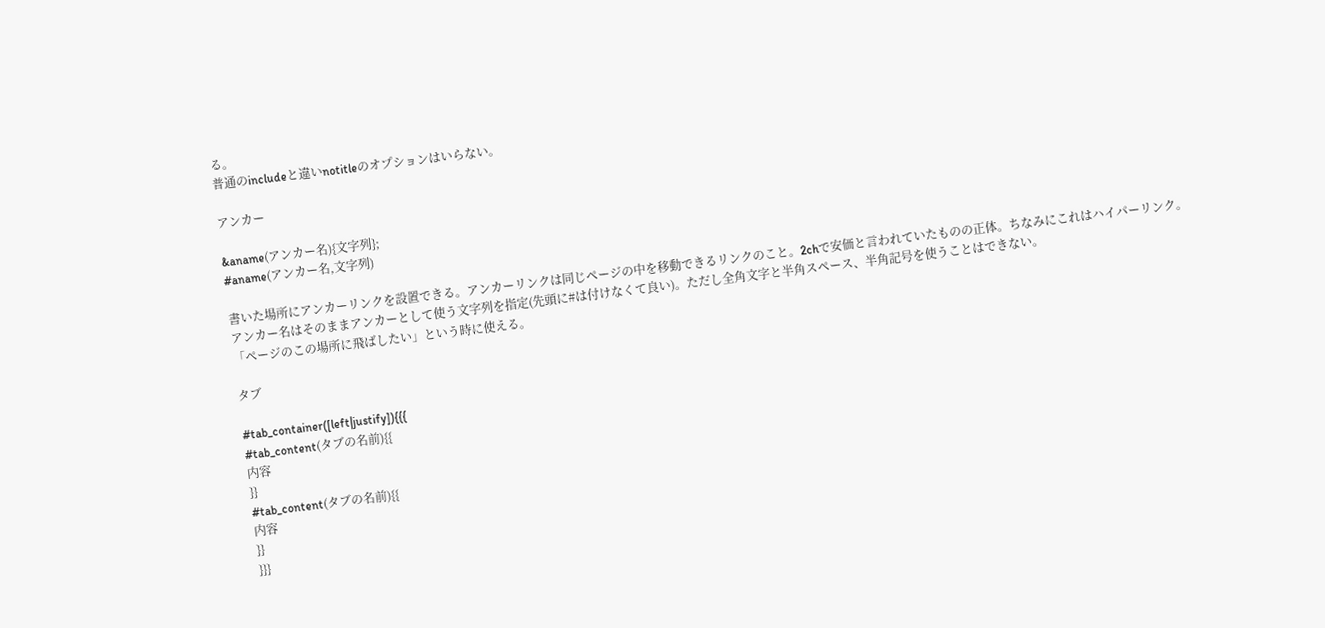る。
普通のincludeと違いnotitleのオプションはいらない。

アンカー

&aname(アンカー名){文字列};
#aname(アンカー名,文字列)

書いた場所にアンカーリンクを設置できる。アンカーリンクは同じページの中を移動できるリンクのこと。2chで安価と言われていたものの正体。ちなみにこれはハイパーリンク。
アンカー名はそのままアンカーとして使う文字列を指定(先頭に#は付けなくて良い)。ただし全角文字と半角スペース、半角記号を使うことはできない。
「ページのこの場所に飛ばしたい」という時に使える。

タブ

#tab_container([left|justify]){{{
#tab_content(タブの名前){{
内容
}}
#tab_content(タブの名前){{
内容
}}
}}}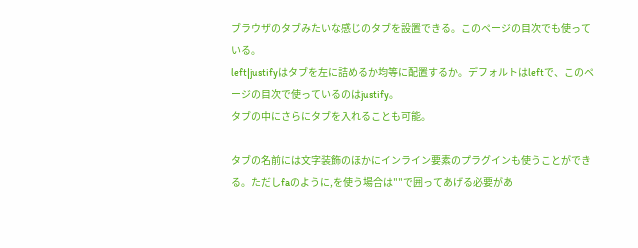ブラウザのタブみたいな感じのタブを設置できる。このページの目次でも使っている。
left|justifyはタブを左に詰めるか均等に配置するか。デフォルトはleftで、このページの目次で使っているのはjustify。
タブの中にさらにタブを入れることも可能。

タブの名前には文字装飾のほかにインライン要素のプラグインも使うことができる。ただしfaのように,を使う場合は""で囲ってあげる必要があ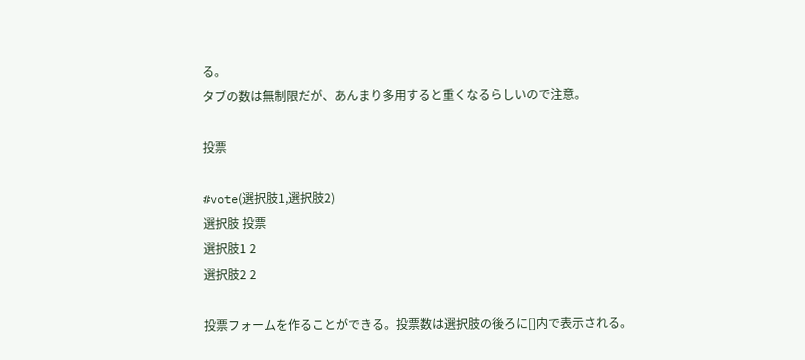る。
タブの数は無制限だが、あんまり多用すると重くなるらしいので注意。

投票

#vote(選択肢1,選択肢2)
選択肢 投票
選択肢1 2
選択肢2 2

投票フォームを作ることができる。投票数は選択肢の後ろに[]内で表示される。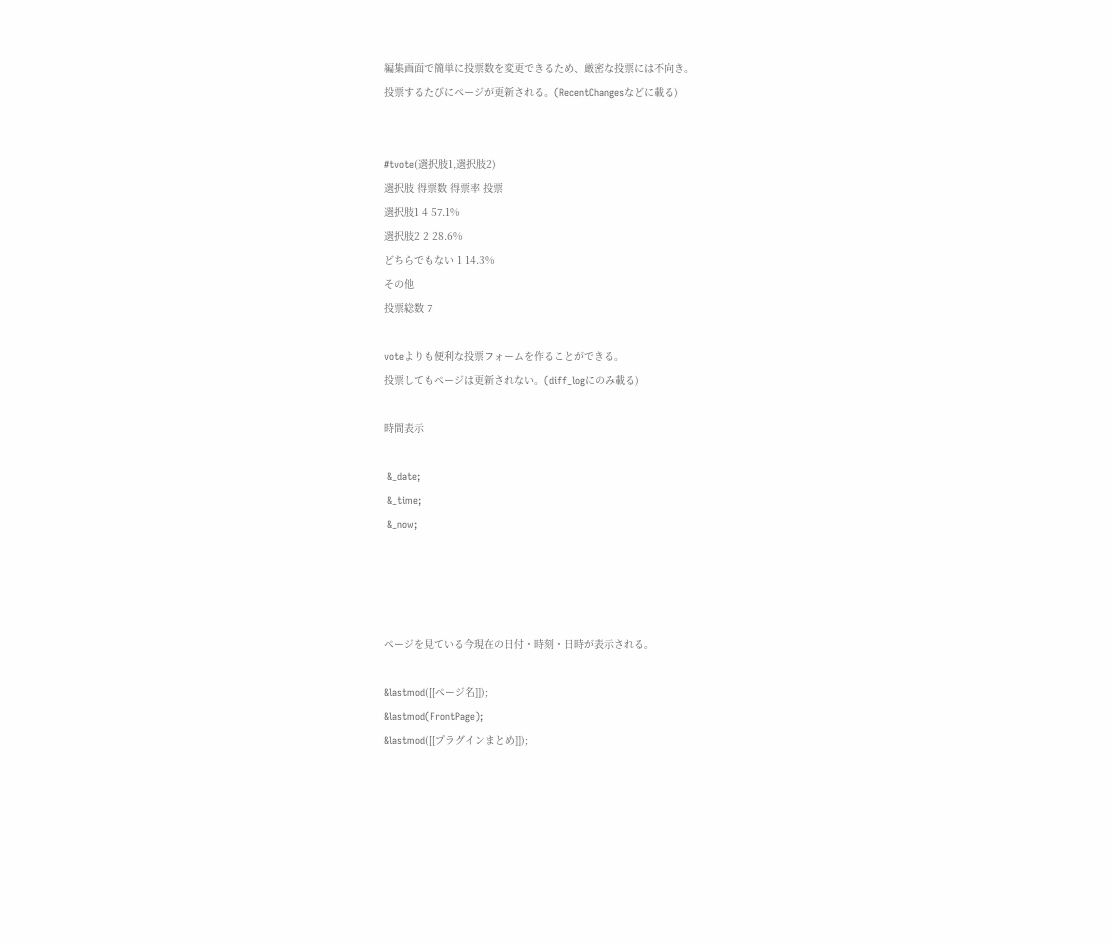編集画面で簡単に投票数を変更できるため、厳密な投票には不向き。
投票するたびにページが更新される。(RecentChangesなどに載る)


#tvote(選択肢1,選択肢2)
選択肢 得票数 得票率 投票
選択肢1 4 57.1%
選択肢2 2 28.6%
どちらでもない 1 14.3%
その他
投票総数 7

voteよりも便利な投票フォームを作ることができる。
投票してもページは更新されない。(diff_logにのみ載る)

時間表示

 &_date;
 &_time;
 &_now;




ページを見ている今現在の日付・時刻・日時が表示される。

&lastmod([[ページ名]]);
&lastmod(FrontPage);
&lastmod([[プラグインまとめ]]);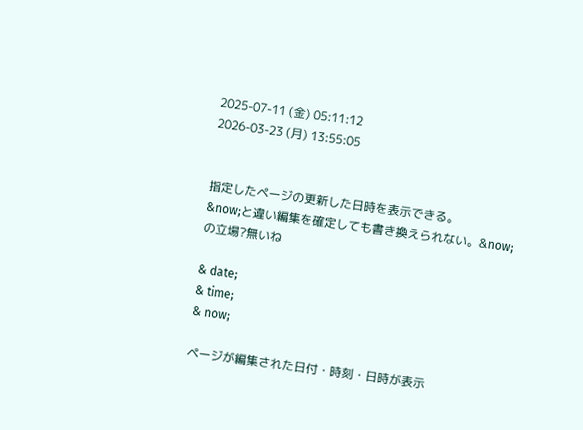2025-07-11 (金) 05:11:12
2026-03-23 (月) 13:55:05


指定したページの更新した日時を表示できる。
&now;と違い編集を確定しても書き換えられない。&now;の立場?無いね

& date;
& time;
& now;

ページが編集された日付・時刻・日時が表示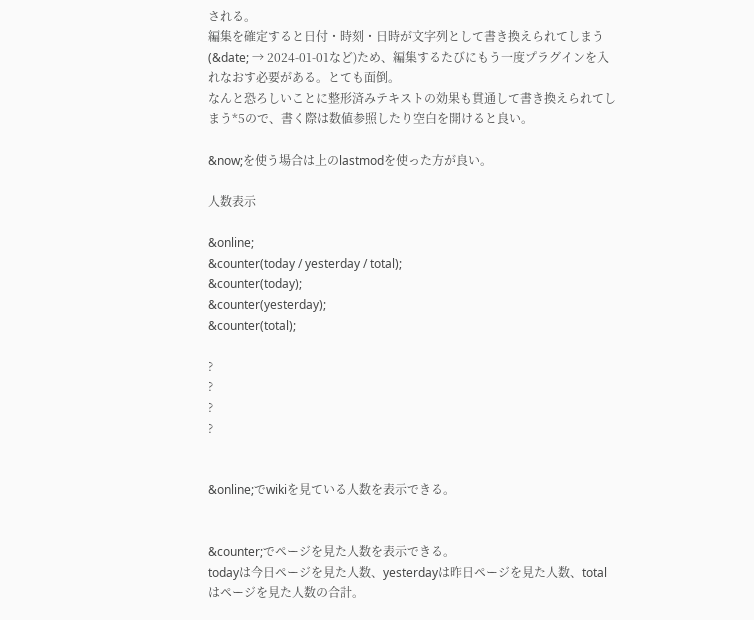される。
編集を確定すると日付・時刻・日時が文字列として書き換えられてしまう(&date; → 2024-01-01など)ため、編集するたびにもう一度プラグインを入れなおす必要がある。とても面倒。
なんと恐ろしいことに整形済みテキストの効果も貫通して書き換えられてしまう*5ので、書く際は数値参照したり空白を開けると良い。

&now;を使う場合は上のlastmodを使った方が良い。

人数表示

&online;
&counter(today / yesterday / total);
&counter(today);
&counter(yesterday);
&counter(total);

?
?
?
?


&online;でwikiを見ている人数を表示できる。


&counter;でページを見た人数を表示できる。
todayは今日ページを見た人数、yesterdayは昨日ページを見た人数、totalはページを見た人数の合計。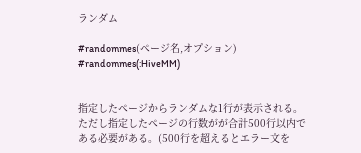ランダム

#randommes(ページ名,オプション)
#randommes(:HiveMM)


指定したページからランダムな1行が表示される。ただし指定したページの行数がが合計500行以内である必要がある。(500行を超えるとエラー文を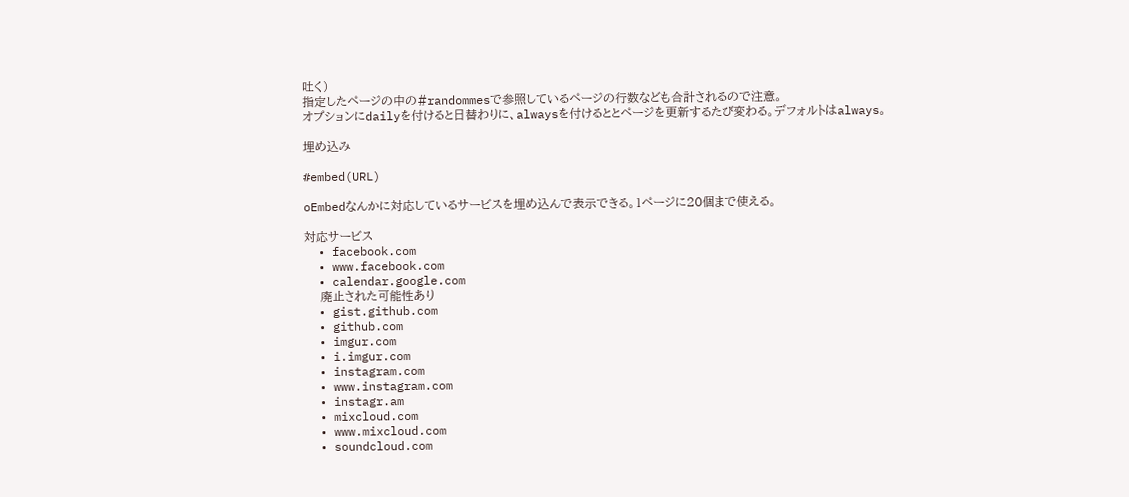吐く)
指定したページの中の#randommesで参照しているページの行数なども合計されるので注意。
オプションにdailyを付けると日替わりに、alwaysを付けるととページを更新するたび変わる。デフォルトはalways。

埋め込み

#embed(URL)

oEmbedなんかに対応しているサービスを埋め込んで表示できる。1ページに20個まで使える。

対応サービス
  • facebook.com
  • www.facebook.com
  • calendar.google.com
    廃止された可能性あり
  • gist.github.com
  • github.com
  • imgur.com
  • i.imgur.com
  • instagram.com
  • www.instagram.com
  • instagr.am
  • mixcloud.com
  • www.mixcloud.com
  • soundcloud.com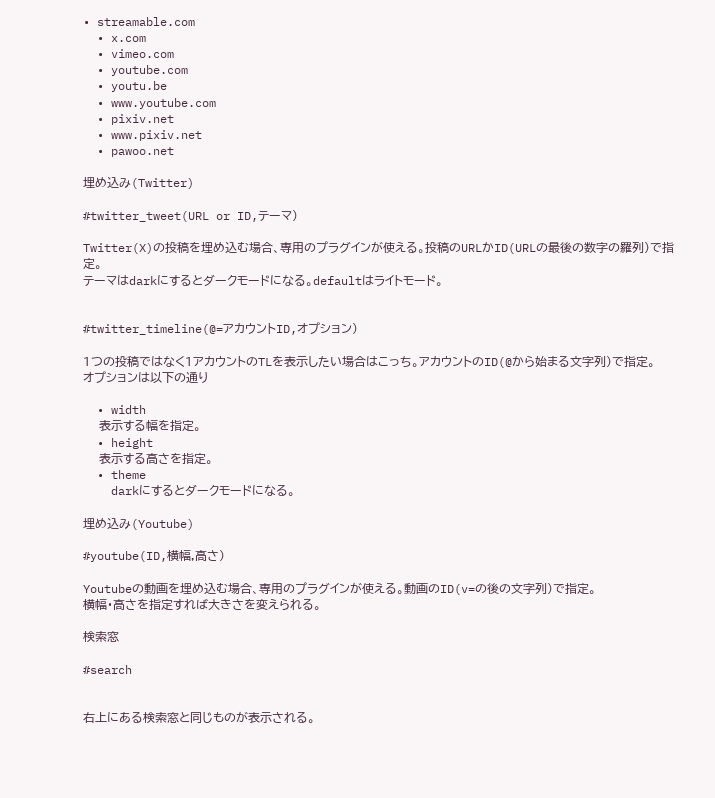• streamable.com
  • x.com
  • vimeo.com
  • youtube.com
  • youtu.be
  • www.youtube.com
  • pixiv.net
  • www.pixiv.net
  • pawoo.net

埋め込み(Twitter)

#twitter_tweet(URL or ID,テーマ)

Twitter(X)の投稿を埋め込む場合、専用のプラグインが使える。投稿のURLかID(URLの最後の数字の羅列)で指定。
テーマはdarkにするとダークモードになる。defaultはライトモード。


#twitter_timeline(@=アカウントID,オプション)

1つの投稿ではなく1アカウントのTLを表示したい場合はこっち。アカウントのID(@から始まる文字列)で指定。
オプションは以下の通り

  • width
    表示する幅を指定。
  • height
    表示する高さを指定。
  • theme
    darkにするとダークモードになる。

埋め込み(Youtube)

#youtube(ID,横幅,高さ)

Youtubeの動画を埋め込む場合、専用のプラグインが使える。動画のID(v=の後の文字列)で指定。
横幅・高さを指定すれば大きさを変えられる。

検索窓

#search


右上にある検索窓と同じものが表示される。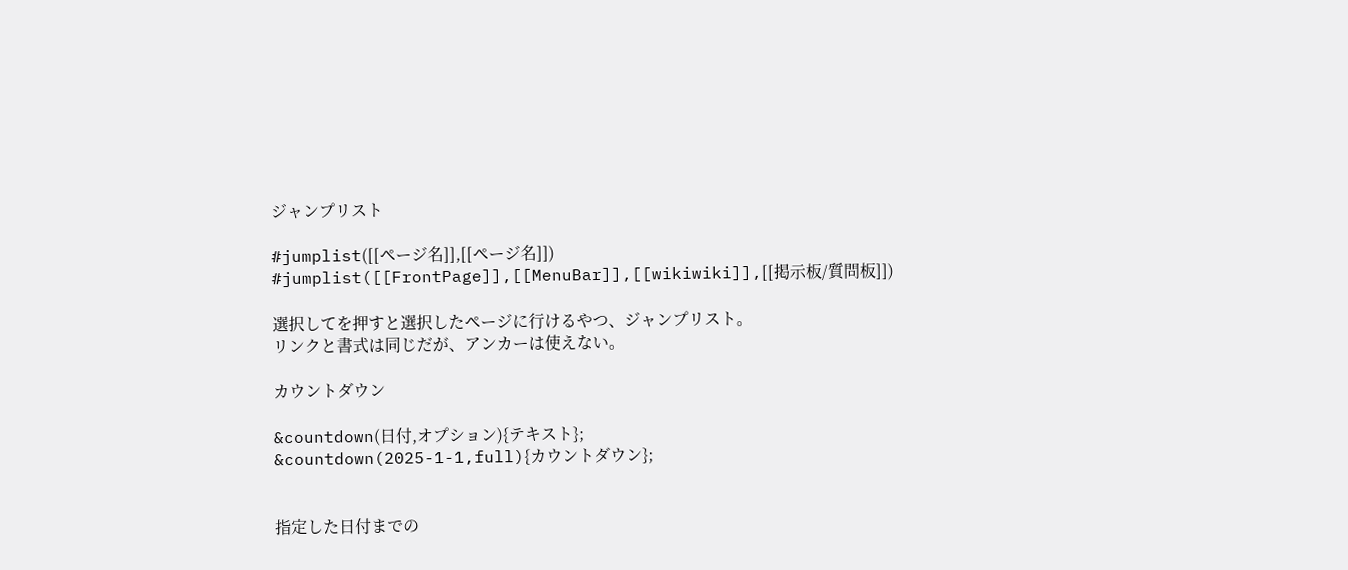ジャンプリスト

#jumplist([[ページ名]],[[ページ名]])
#jumplist([[FrontPage]],[[MenuBar]],[[wikiwiki]],[[掲示板/質問板]])

選択してを押すと選択したページに行けるやつ、ジャンプリスト。
リンクと書式は同じだが、アンカーは使えない。

カウントダウン

&countdown(日付,オプション){テキスト};
&countdown(2025-1-1,full){カウントダウン};


指定した日付までの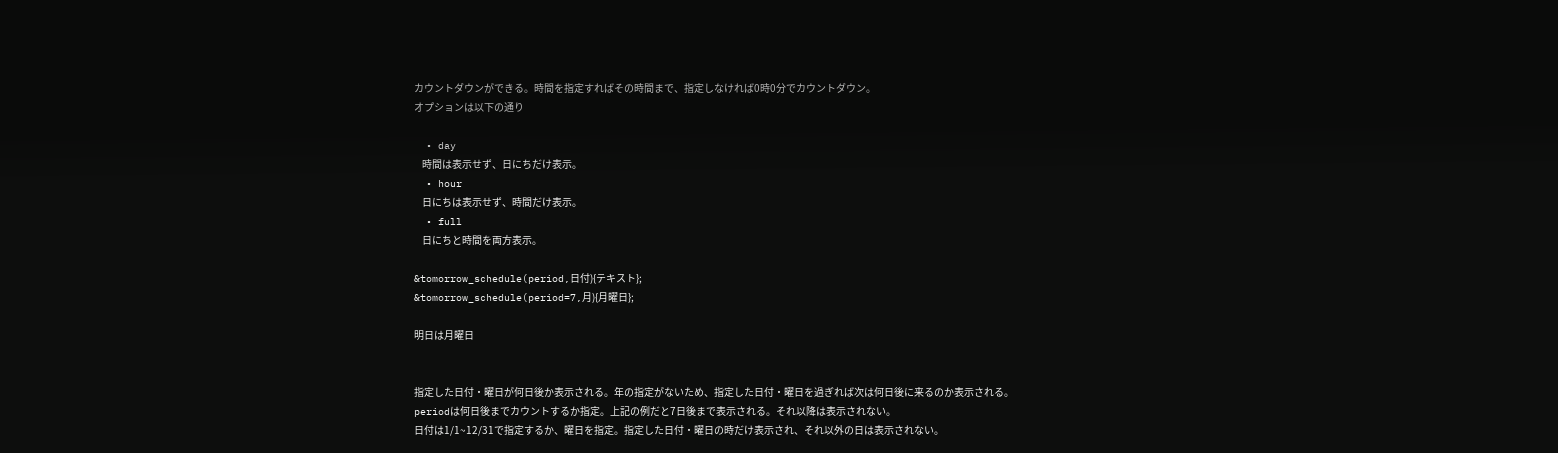カウントダウンができる。時間を指定すればその時間まで、指定しなければ0時0分でカウントダウン。
オプションは以下の通り

  • day
    時間は表示せず、日にちだけ表示。
  • hour
    日にちは表示せず、時間だけ表示。
  • full
    日にちと時間を両方表示。

&tomorrow_schedule(period,日付){テキスト};
&tomorrow_schedule(period=7,月){月曜日};

明日は月曜日


指定した日付・曜日が何日後か表示される。年の指定がないため、指定した日付・曜日を過ぎれば次は何日後に来るのか表示される。
periodは何日後までカウントするか指定。上記の例だと7日後まで表示される。それ以降は表示されない。
日付は1/1~12/31で指定するか、曜日を指定。指定した日付・曜日の時だけ表示され、それ以外の日は表示されない。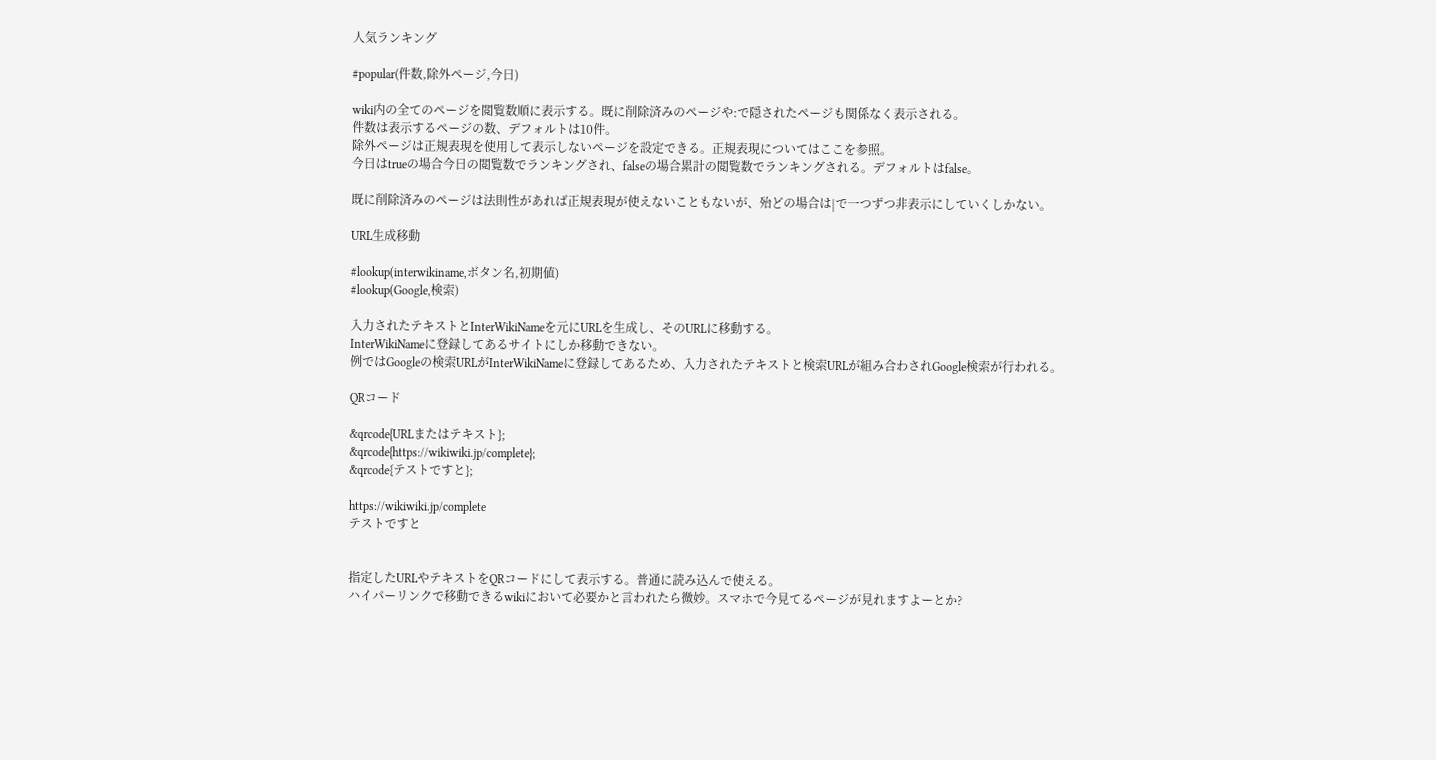人気ランキング

#popular(件数,除外ページ,今日)

wiki内の全てのページを閲覧数順に表示する。既に削除済みのページや:で隠されたページも関係なく表示される。
件数は表示するページの数、デフォルトは10件。
除外ページは正規表現を使用して表示しないページを設定できる。正規表現についてはここを参照。
今日はtrueの場合今日の閲覧数でランキングされ、falseの場合累計の閲覧数でランキングされる。デフォルトはfalse。

既に削除済みのページは法則性があれば正規表現が使えないこともないが、殆どの場合は|で一つずつ非表示にしていくしかない。

URL生成移動

#lookup(interwikiname,ボタン名,初期値)
#lookup(Google,検索)

入力されたテキストとInterWikiNameを元にURLを生成し、そのURLに移動する。
InterWikiNameに登録してあるサイトにしか移動できない。
例ではGoogleの検索URLがInterWikiNameに登録してあるため、入力されたテキストと検索URLが組み合わされGoogle検索が行われる。

QRコード

&qrcode{URLまたはテキスト};
&qrcode{https://wikiwiki.jp/complete};
&qrcode{テストですと};

https://wikiwiki.jp/complete
テストですと


指定したURLやテキストをQRコードにして表示する。普通に読み込んで使える。
ハイパーリンクで移動できるwikiにおいて必要かと言われたら微妙。スマホで今見てるページが見れますよーとか?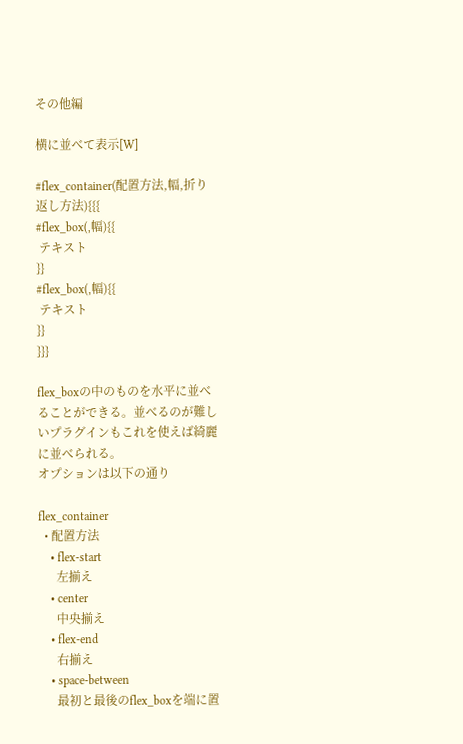その他編

横に並べて表示[W]

#flex_container(配置方法,幅,折り返し方法){{{
#flex_box(,幅){{
 テキスト
}}
#flex_box(,幅){{
 テキスト
}}
}}}

flex_boxの中のものを水平に並べることができる。並べるのが難しいプラグインもこれを使えば綺麗に並べられる。
オプションは以下の通り

flex_container
  • 配置方法
    • flex-start
      左揃え
    • center
      中央揃え
    • flex-end
      右揃え
    • space-between
      最初と最後のflex_boxを端に置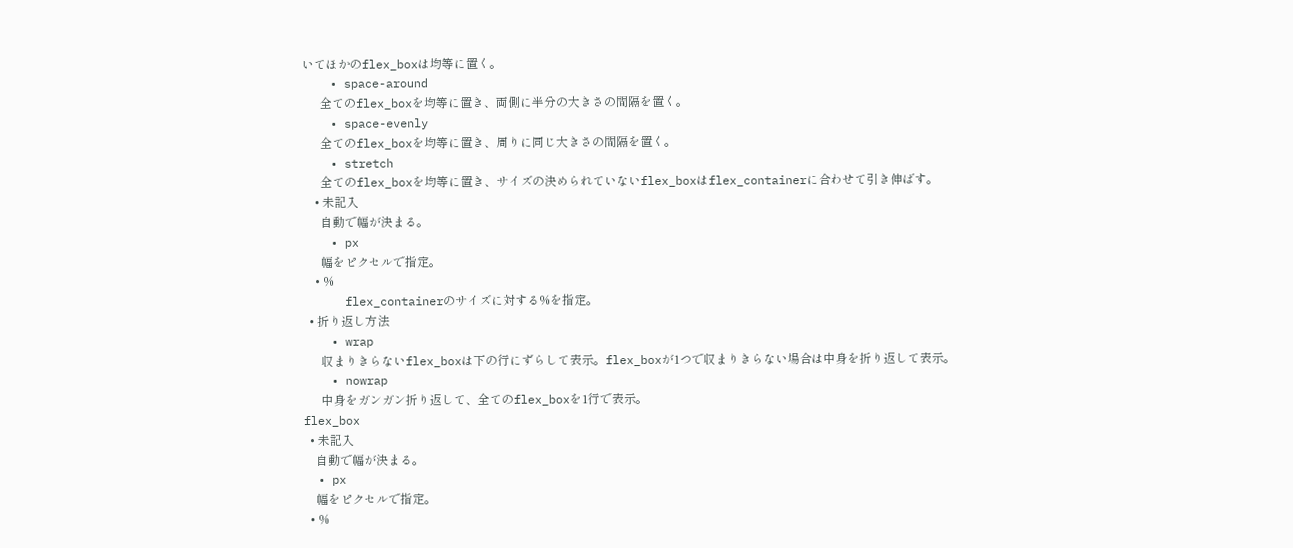いてほかのflex_boxは均等に置く。
    • space-around
      全てのflex_boxを均等に置き、両側に半分の大きさの間隔を置く。
    • space-evenly
      全てのflex_boxを均等に置き、周りに同じ大きさの間隔を置く。
    • stretch
      全てのflex_boxを均等に置き、サイズの決められていないflex_boxはflex_containerに合わせて引き伸ばす。
    • 未記入
      自動で幅が決まる。
    • px
      幅をピクセルで指定。
    • %
      flex_containerのサイズに対する%を指定。
  • 折り返し方法
    • wrap
      収まりきらないflex_boxは下の行にずらして表示。flex_boxが1つで収まりきらない場合は中身を折り返して表示。
    • nowrap
      中身をガンガン折り返して、全てのflex_boxを1行で表示。
flex_box
  • 未記入
    自動で幅が決まる。
  • px
    幅をピクセルで指定。
  • %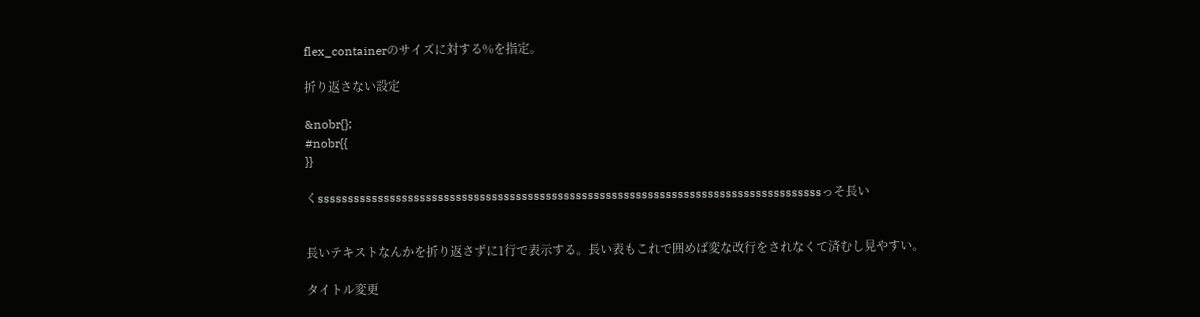flex_containerのサイズに対する%を指定。

折り返さない設定

&nobr{};
#nobr{{
}}

くssssssssssssssssssssssssssssssssssssssssssssssssssssssssssssssssssssssssssssssssssssっそ長い


長いテキストなんかを折り返さずに1行で表示する。長い表もこれで囲めば変な改行をされなくて済むし見やすい。

タイトル変更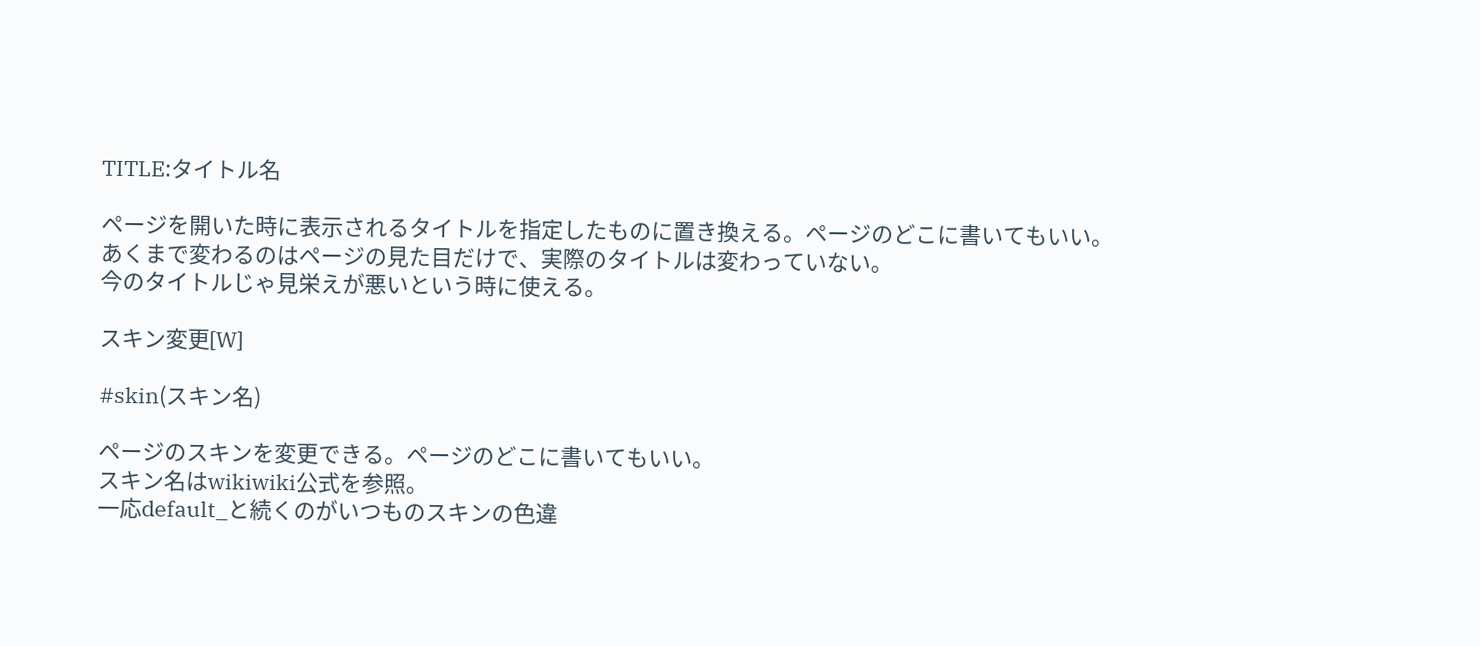TITLE:タイトル名

ページを開いた時に表示されるタイトルを指定したものに置き換える。ページのどこに書いてもいい。
あくまで変わるのはページの見た目だけで、実際のタイトルは変わっていない。
今のタイトルじゃ見栄えが悪いという時に使える。

スキン変更[W]

#skin(スキン名)

ページのスキンを変更できる。ページのどこに書いてもいい。
スキン名はwikiwiki公式を参照。
一応default_と続くのがいつものスキンの色違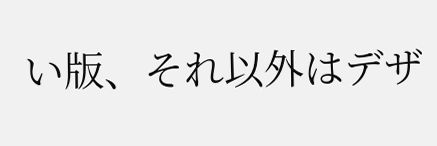い版、それ以外はデザ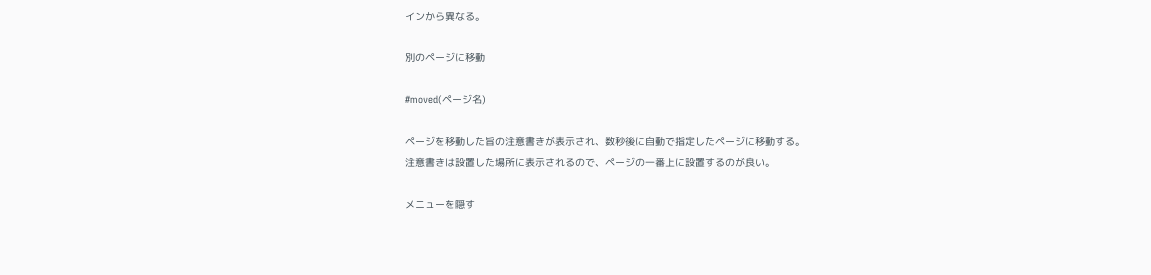インから異なる。

別のページに移動

#moved(ページ名)

ページを移動した旨の注意書きが表示され、数秒後に自動で指定したページに移動する。
注意書きは設置した場所に表示されるので、ページの一番上に設置するのが良い。

メニューを隠す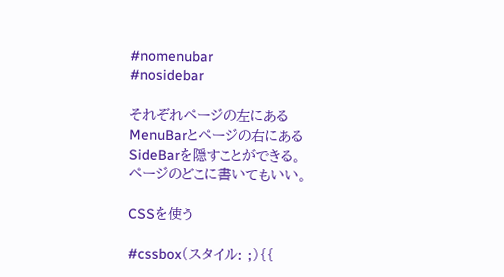#nomenubar
#nosidebar

それぞれページの左にあるMenuBarとページの右にあるSideBarを隠すことができる。
ページのどこに書いてもいい。

CSSを使う

#cssbox(スタイル: ;){{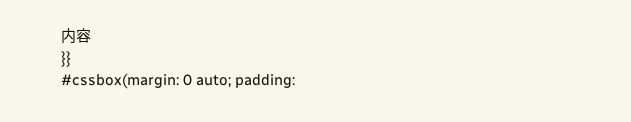内容
}}
#cssbox(margin: 0 auto; padding: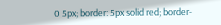0 5px; border: 5px solid red; border-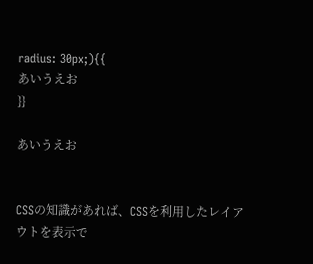radius: 30px;){{
あいうえお
}}

あいうえお


CSSの知識があれば、CSSを利用したレイアウトを表示で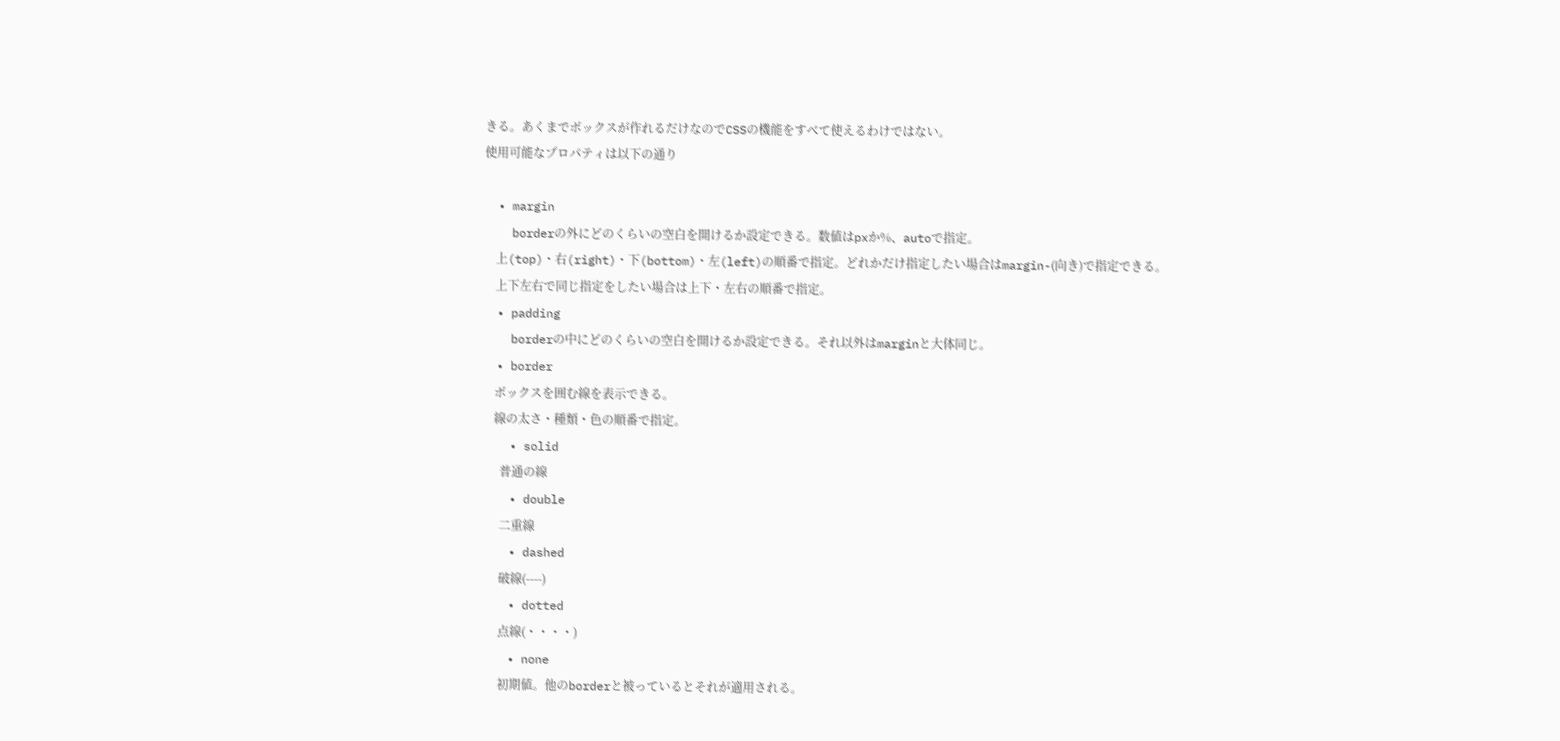きる。あくまでボックスが作れるだけなのでCSSの機能をすべて使えるわけではない。
使用可能なプロパティは以下の通り

  • margin
    borderの外にどのくらいの空白を開けるか設定できる。数値はpxか%、autoで指定。
    上(top)・右(right)・下(bottom)・左(left)の順番で指定。どれかだけ指定したい場合はmargin-(向き)で指定できる。
    上下左右で同じ指定をしたい場合は上下・左右の順番で指定。
  • padding
    borderの中にどのくらいの空白を開けるか設定できる。それ以外はmarginと大体同じ。
  • border
    ボックスを囲む線を表示できる。
    線の太さ・種類・色の順番で指定。
    • solid
      普通の線
    • double
      二重線
    • dashed
      破線(----)
    • dotted
      点線(・・・・)
    • none
      初期値。他のborderと被っているとそれが適用される。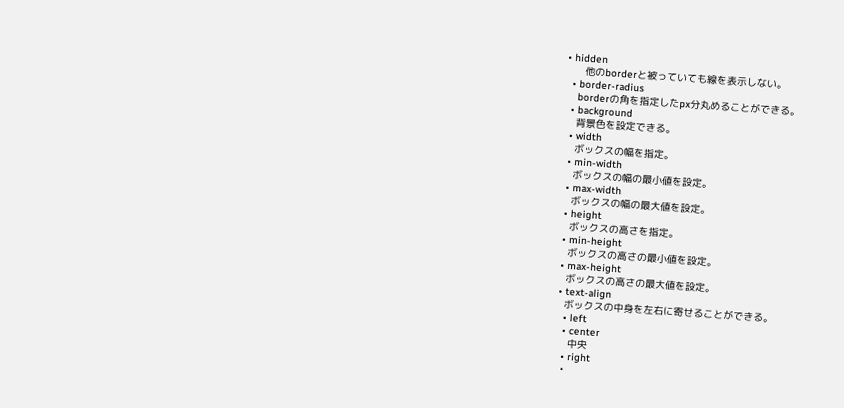• hidden
      他のborderと被っていても線を表示しない。
  • border-radius
    borderの角を指定したpx分丸めることができる。
  • background
    背景色を設定できる。
  • width
    ボックスの幅を指定。
  • min-width
    ボックスの幅の最小値を設定。
  • max-width
    ボックスの幅の最大値を設定。
  • height
    ボックスの高さを指定。
  • min-height
    ボックスの高さの最小値を設定。
  • max-height
    ボックスの高さの最大値を設定。
  • text-align
    ボックスの中身を左右に寄せることができる。
    • left
    • center
      中央
    • right
    •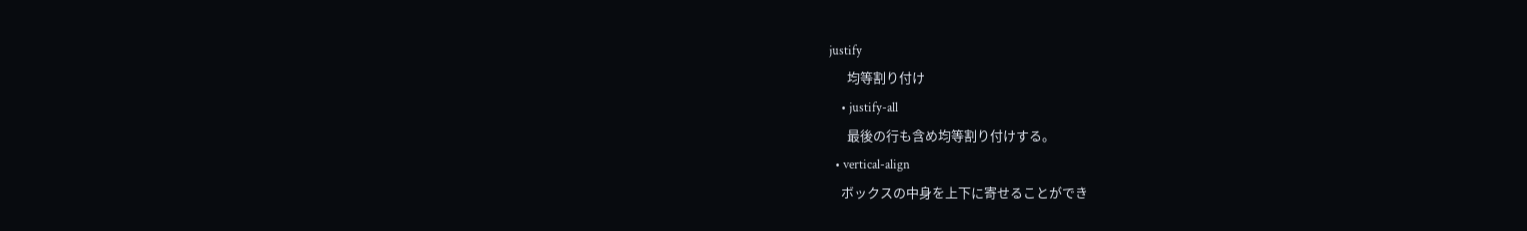justify
      均等割り付け
    • justify-all
      最後の行も含め均等割り付けする。
  • vertical-align
    ボックスの中身を上下に寄せることができ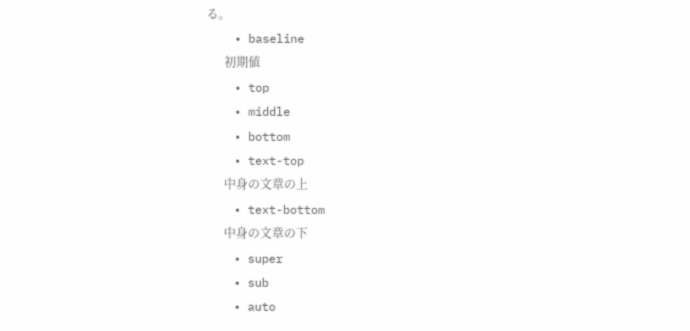る。
    • baseline
      初期値
    • top
    • middle
    • bottom
    • text-top
      中身の文章の上
    • text-bottom
      中身の文章の下
    • super
    • sub
    • auto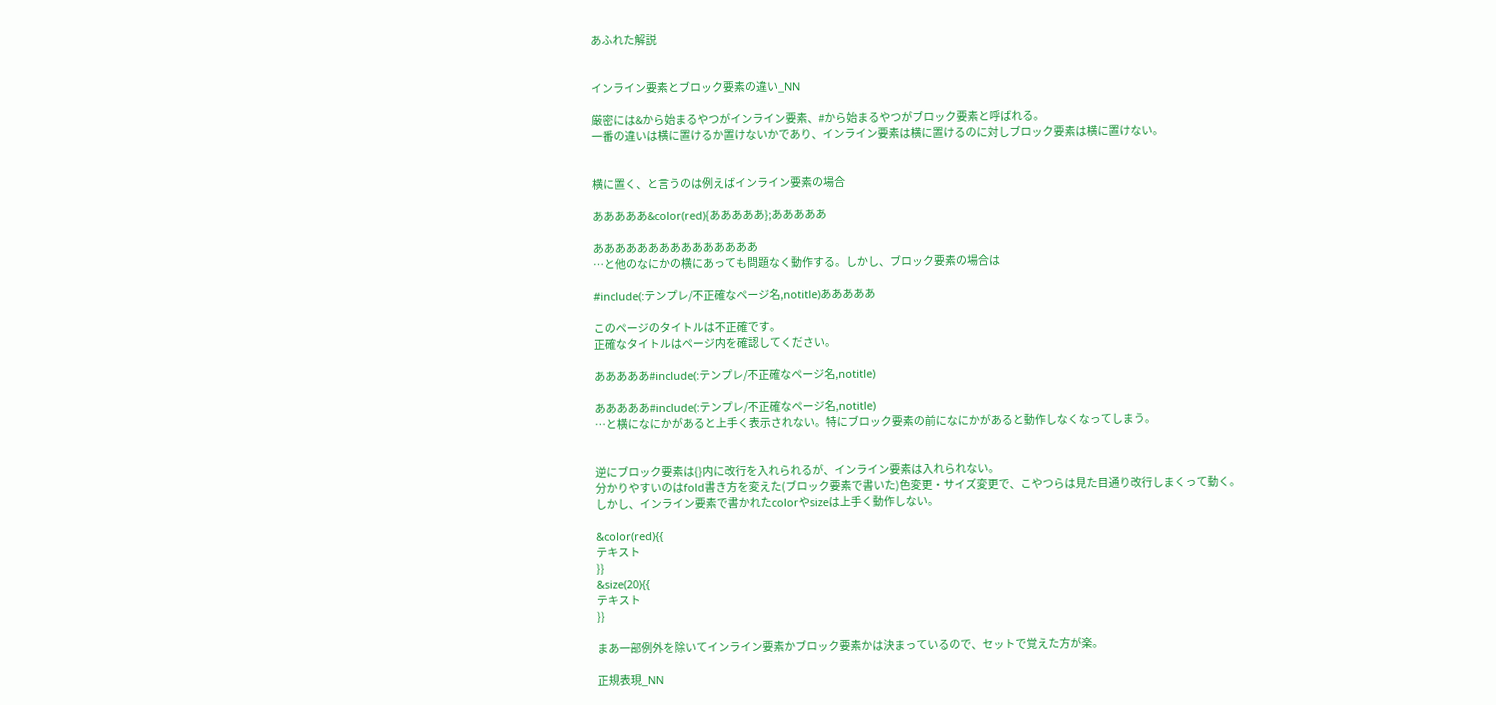あふれた解説


インライン要素とブロック要素の違い_NN

厳密には&から始まるやつがインライン要素、#から始まるやつがブロック要素と呼ばれる。
一番の違いは横に置けるか置けないかであり、インライン要素は横に置けるのに対しブロック要素は横に置けない。


横に置く、と言うのは例えばインライン要素の場合

あああああ&color(red){あああああ};あああああ

あああああああああああああああ
…と他のなにかの横にあっても問題なく動作する。しかし、ブロック要素の場合は

#include(:テンプレ/不正確なページ名,notitle)あああああ

このページのタイトルは不正確です。
正確なタイトルはページ内を確認してください。

あああああ#include(:テンプレ/不正確なページ名,notitle)

あああああ#include(:テンプレ/不正確なページ名,notitle)
…と横になにかがあると上手く表示されない。特にブロック要素の前になにかがあると動作しなくなってしまう。


逆にブロック要素は{}内に改行を入れられるが、インライン要素は入れられない。
分かりやすいのはfold書き方を変えた(ブロック要素で書いた)色変更・サイズ変更で、こやつらは見た目通り改行しまくって動く。
しかし、インライン要素で書かれたcolorやsizeは上手く動作しない。

&color(red){{
テキスト
}}
&size(20){{
テキスト
}}

まあ一部例外を除いてインライン要素かブロック要素かは決まっているので、セットで覚えた方が楽。

正規表現_NN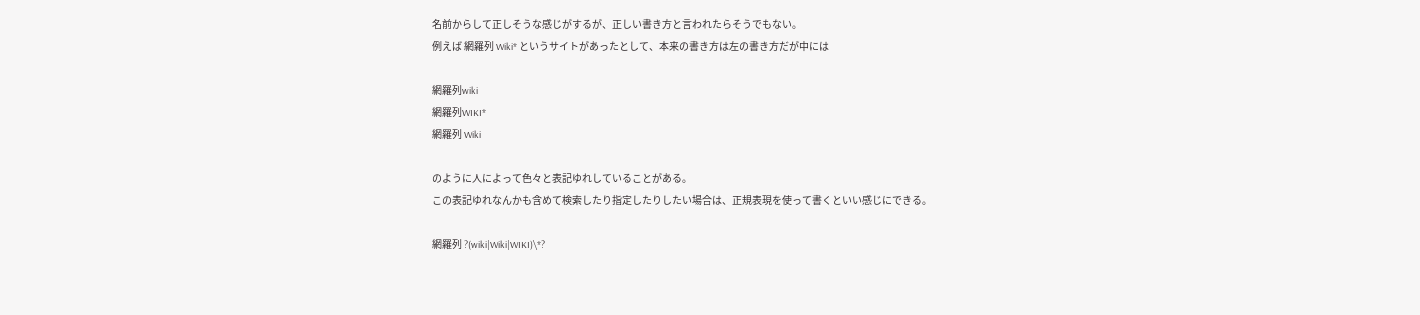名前からして正しそうな感じがするが、正しい書き方と言われたらそうでもない。
例えば 網羅列 Wiki* というサイトがあったとして、本来の書き方は左の書き方だが中には

網羅列wiki
網羅列WIKI*
網羅列 Wiki

のように人によって色々と表記ゆれしていることがある。
この表記ゆれなんかも含めて検索したり指定したりしたい場合は、正規表現を使って書くといい感じにできる。

網羅列 ?(wiki|Wiki|WIKI)\*?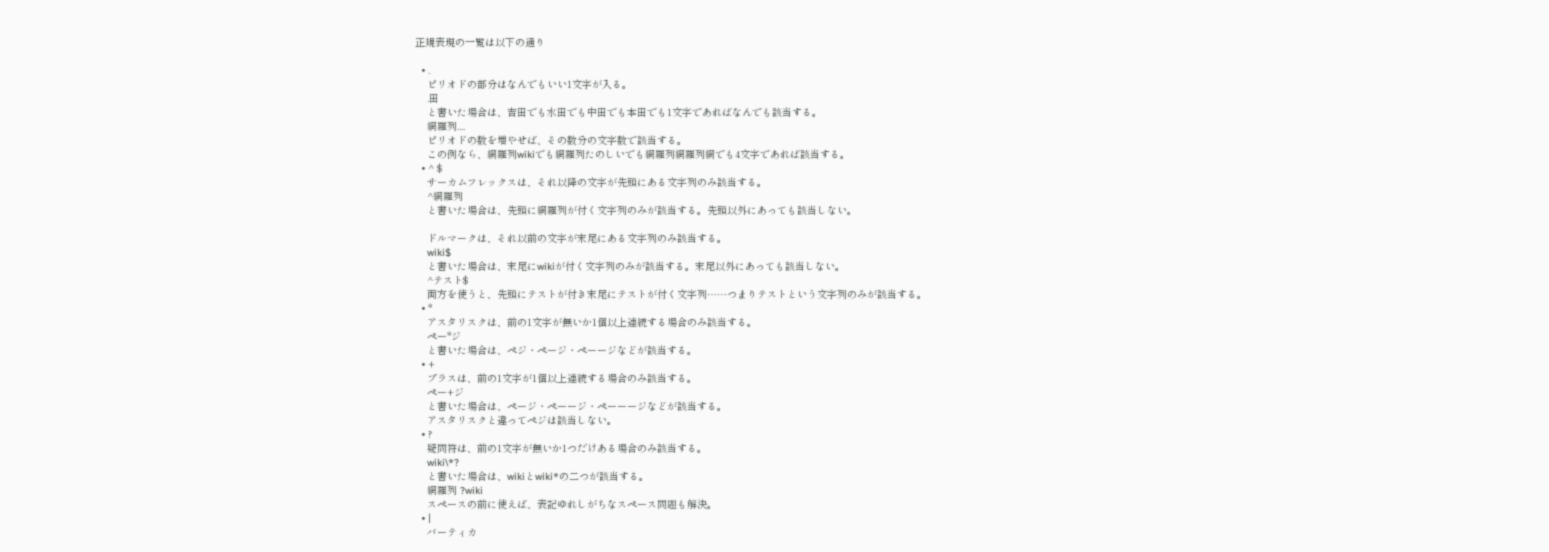正規表現の一覧は以下の通り

  • .
    ピリオドの部分はなんでもいい1文字が入る。
    .田
    と書いた場合は、吉田でも水田でも中田でも本田でも1文字であればなんでも該当する。
    網羅列....
    ピリオドの数を増やせば、その数分の文字数で該当する。
    この例なら、網羅列wikiでも網羅列たのしいでも網羅列網羅列網でも4文字であれば該当する。
  • ^ $
    サーカムフレックスは、それ以降の文字が先頭にある文字列のみ該当する。
    ^網羅列
    と書いた場合は、先頭に網羅列が付く文字列のみが該当する。先頭以外にあっても該当しない。

    ドルマークは、それ以前の文字が末尾にある文字列のみ該当する。
    wiki$
    と書いた場合は、末尾にwikiが付く文字列のみが該当する。末尾以外にあっても該当しない。
    ^テスト$
    両方を使うと、先頭にテストが付き末尾にテストが付く文字列……つまりテストという文字列のみが該当する。
  • *
    アスタリスクは、前の1文字が無いか1個以上連続する場合のみ該当する。
    ペー*ジ
    と書いた場合は、ペジ・ページ・ペーージなどが該当する。
  • +
    プラスは、前の1文字が1個以上連続する場合のみ該当する。
    ペー+ジ
    と書いた場合は、ページ・ペーージ・ペーーージなどが該当する。
    アスタリスクと違ってペジは該当しない。
  • ?
    疑問符は、前の1文字が無いか1つだけある場合のみ該当する。
    wiki\*?
    と書いた場合は、wikiとwiki*の二つが該当する。
    網羅列 ?wiki
    スペースの前に使えば、表記ゆれしがちなスペース問題も解決。
  • |
    バーティカ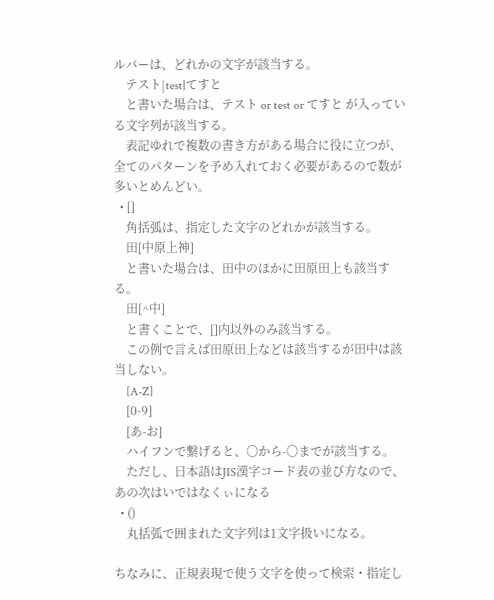ルバーは、どれかの文字が該当する。
    テスト|test|てすと
    と書いた場合は、テスト or test or てすと が入っている文字列が該当する。
    表記ゆれで複数の書き方がある場合に役に立つが、全てのパターンを予め入れておく必要があるので数が多いとめんどい。
  • []
    角括弧は、指定した文字のどれかが該当する。
    田[中原上神]
    と書いた場合は、田中のほかに田原田上も該当する。
    田[^中]
    と書くことで、[]内以外のみ該当する。
    この例で言えば田原田上などは該当するが田中は該当しない。
    [A-Z]
    [0-9]
    [あ-お]
    ハイフンで繋げると、〇から-〇までが該当する。
    ただし、日本語はJIS漢字コード表の並び方なので、あの次はいではなくぃになる
  • ()
    丸括弧で囲まれた文字列は1文字扱いになる。

ちなみに、正規表現で使う文字を使って検索・指定し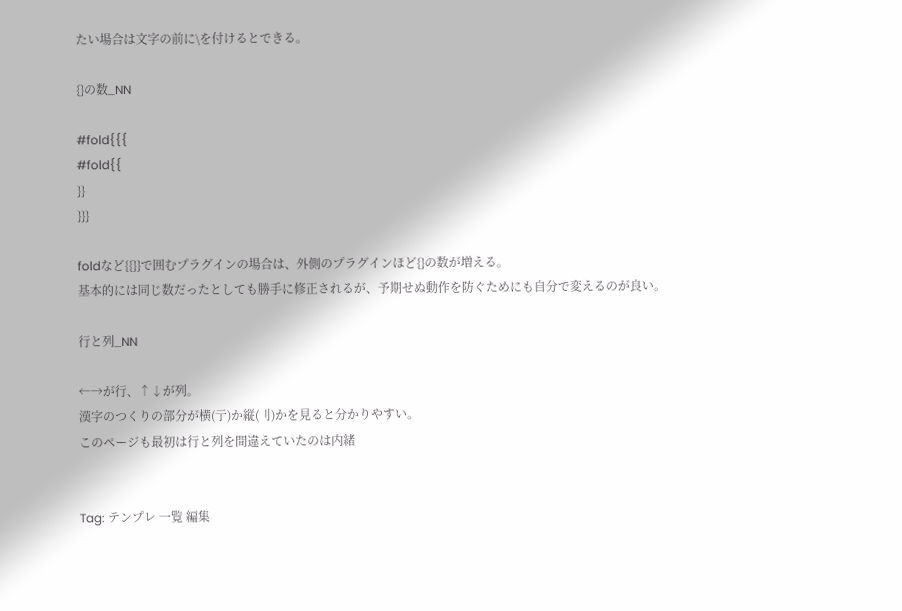たい場合は文字の前に\を付けるとできる。

{}の数_NN

#fold{{{
#fold{{
}}
}}}

foldなど{{}}で囲むプラグインの場合は、外側のプラグインほど{}の数が増える。
基本的には同じ数だったとしても勝手に修正されるが、予期せぬ動作を防ぐためにも自分で変えるのが良い。

行と列_NN

←→が行、↑↓が列。
漢字のつくりの部分が横(亍)か縦(刂)かを見ると分かりやすい。
このページも最初は行と列を間違えていたのは内緒


Tag: テンプレ 一覧 編集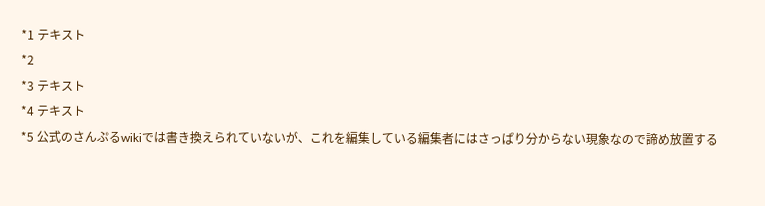*1 テキスト
*2
*3 テキスト
*4 テキスト
*5 公式のさんぷるwikiでは書き換えられていないが、これを編集している編集者にはさっぱり分からない現象なので諦め放置する